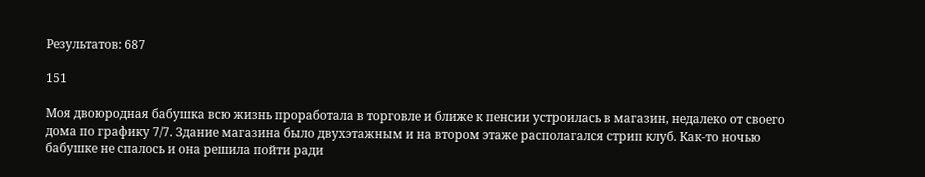Результатов: 687

151

Моя двоюродная бабушка всю жизнь проработала в торговле и ближе к пенсии устроилась в магазин, недалеко от своего дома по графику 7/7. Здание магазина было двухэтажным и на втором этаже располагался стрип клуб. Как-то ночью бабушке не спалось и она решила пойти ради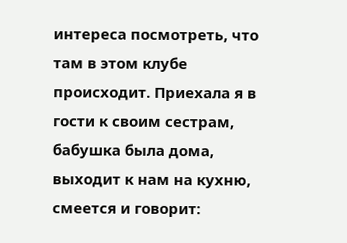интереса посмотреть, что там в этом клубе происходит. Приехала я в гости к своим сестрам, бабушка была дома, выходит к нам на кухню, смеется и говорит: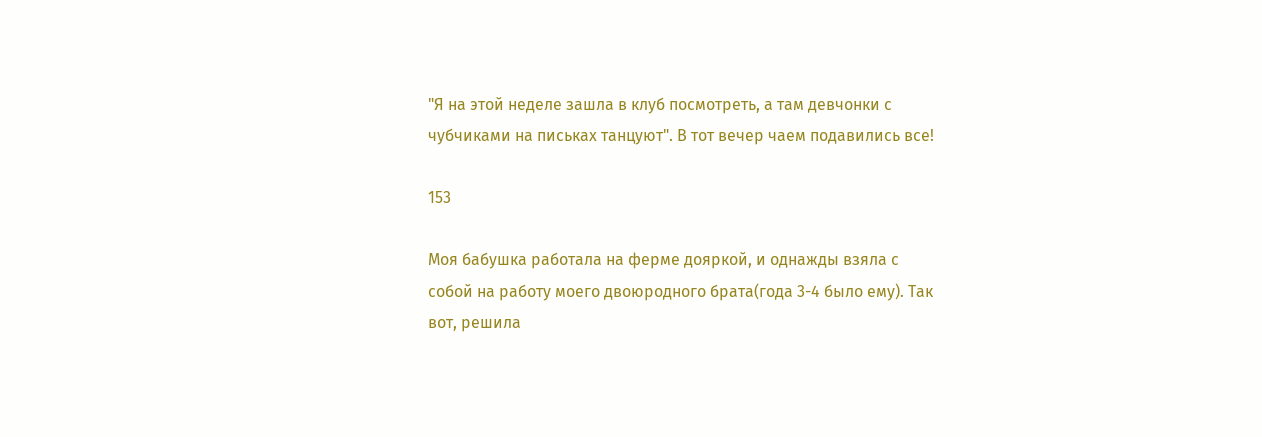"Я на этой неделе зашла в клуб посмотреть, а там девчонки с чубчиками на письках танцуют". В тот вечер чаем подавились все!

153

Моя бабушка работала на ферме дояркой, и однажды взяла с собой на работу моего двоюродного брата(года 3-4 было ему). Так вот, решила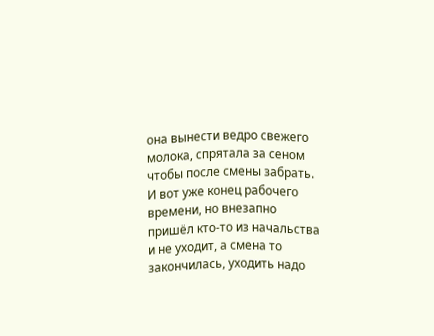она вынести ведро свежего молока, спрятала за сеном чтобы после смены забрать. И вот уже конец рабочего времени, но внезапно пришёл кто-то из начальства и не уходит, а смена то закончилась, уходить надо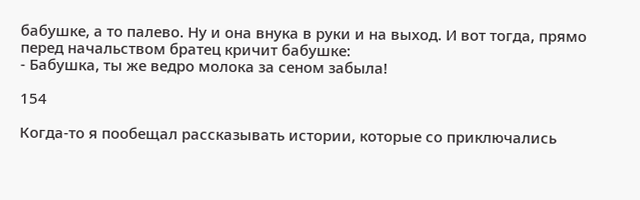бабушке, а то палево. Ну и она внука в руки и на выход. И вот тогда, прямо перед начальством братец кричит бабушке:
- Бабушка, ты же ведро молока за сеном забыла!

154

Когда-то я пообещал рассказывать истории, которые со приключались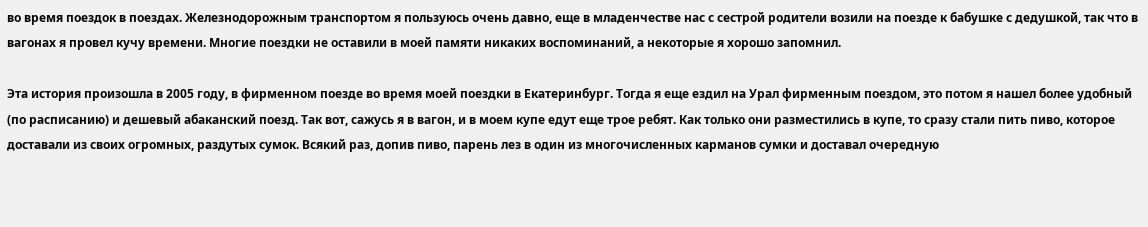во время поездок в поездах. Железнодорожным транспортом я пользуюсь очень давно, еще в младенчестве нас с сестрой родители возили на поезде к бабушке с дедушкой, так что в вагонах я провел кучу времени. Многие поездки не оставили в моей памяти никаких воспоминаний, а некоторые я хорошо запомнил.

Эта история произошла в 2005 году, в фирменном поезде во время моей поездки в Екатеринбург. Тогда я еще ездил на Урал фирменным поездом, это потом я нашел более удобный (по расписанию) и дешевый абаканский поезд. Так вот, сажусь я в вагон, и в моем купе едут еще трое ребят. Как только они разместились в купе, то сразу стали пить пиво, которое доставали из своих огромных, раздутых сумок. Всякий раз, допив пиво, парень лез в один из многочисленных карманов сумки и доставал очередную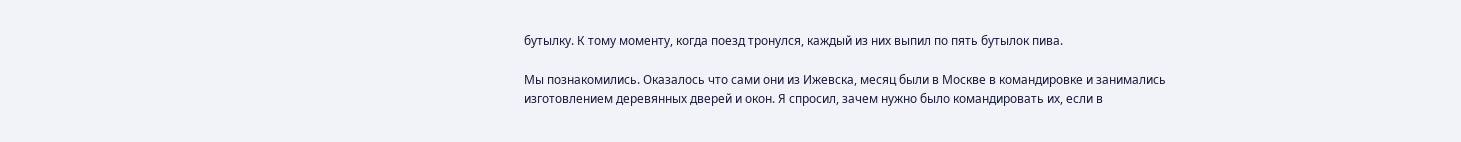бутылку. К тому моменту, когда поезд тронулся, каждый из них выпил по пять бутылок пива.

Мы познакомились. Оказалось что сами они из Ижевска, месяц были в Москве в командировке и занимались изготовлением деревянных дверей и окон. Я спросил, зачем нужно было командировать их, если в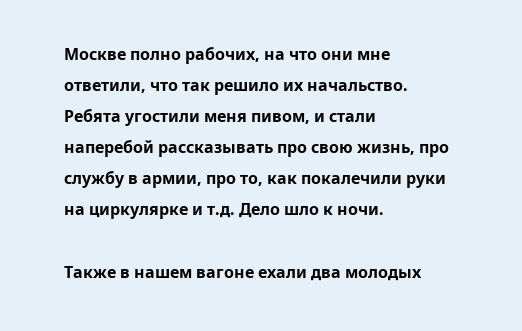Москве полно рабочих, на что они мне ответили, что так решило их начальство. Ребята угостили меня пивом, и стали наперебой рассказывать про свою жизнь, про службу в армии, про то, как покалечили руки на циркулярке и т.д. Дело шло к ночи.

Также в нашем вагоне ехали два молодых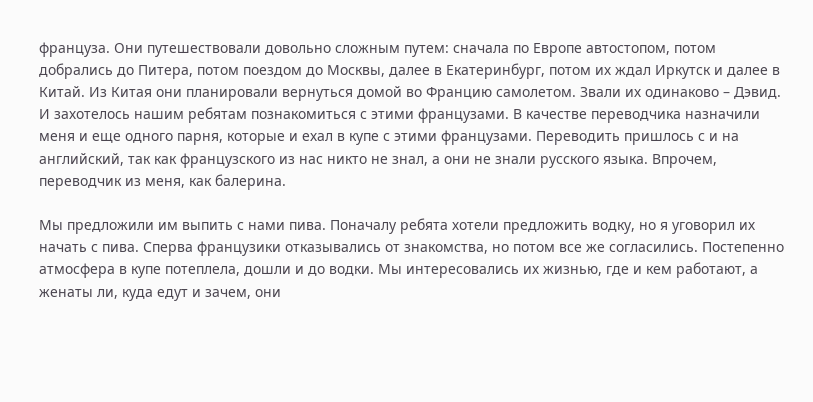француза. Они путешествовали довольно сложным путем: сначала по Европе автостопом, потом добрались до Питера, потом поездом до Москвы, далее в Екатеринбург, потом их ждал Иркутск и далее в Китай. Из Китая они планировали вернуться домой во Францию самолетом. Звали их одинаково – Дэвид. И захотелось нашим ребятам познакомиться с этими французами. В качестве переводчика назначили меня и еще одного парня, которые и ехал в купе с этими французами. Переводить пришлось с и на английский, так как французского из нас никто не знал, а они не знали русского языка. Впрочем, переводчик из меня, как балерина.

Мы предложили им выпить с нами пива. Поначалу ребята хотели предложить водку, но я уговорил их начать с пива. Сперва французики отказывались от знакомства, но потом все же согласились. Постепенно атмосфера в купе потеплела, дошли и до водки. Мы интересовались их жизнью, где и кем работают, а женаты ли, куда едут и зачем, они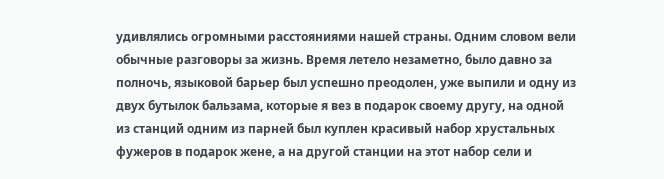удивлялись огромными расстояниями нашей страны. Одним словом вели обычные разговоры за жизнь. Время летело незаметно, было давно за полночь, языковой барьер был успешно преодолен, уже выпили и одну из двух бутылок бальзама, которые я вез в подарок своему другу, на одной из станций одним из парней был куплен красивый набор хрустальных фужеров в подарок жене, а на другой станции на этот набор сели и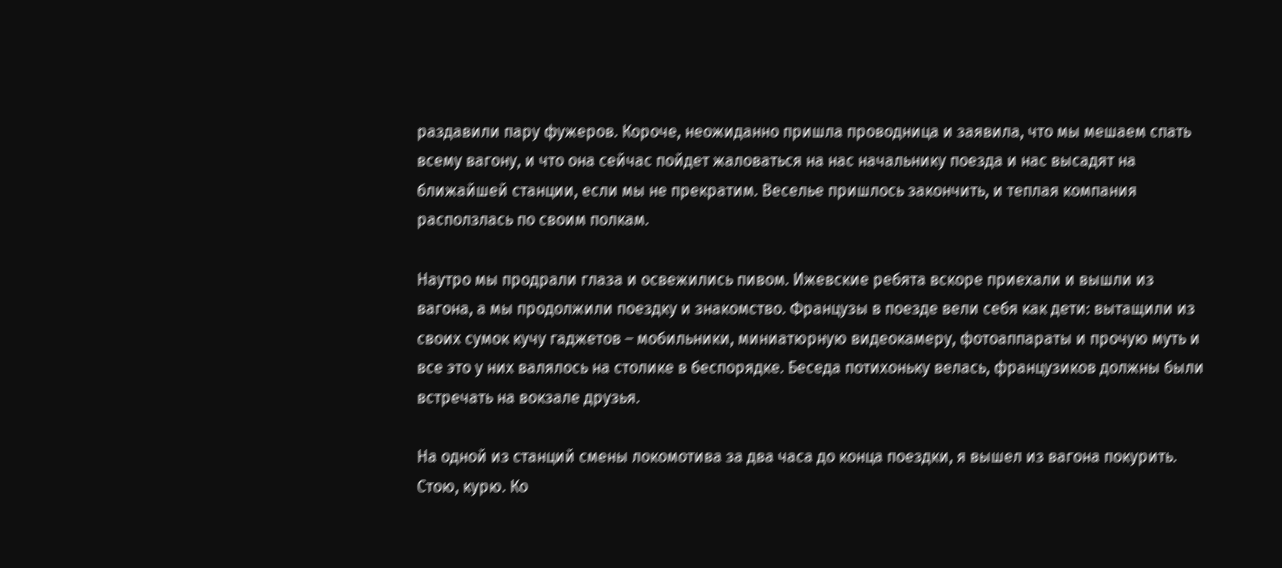раздавили пару фужеров. Короче, неожиданно пришла проводница и заявила, что мы мешаем спать всему вагону, и что она сейчас пойдет жаловаться на нас начальнику поезда и нас высадят на ближайшей станции, если мы не прекратим. Веселье пришлось закончить, и теплая компания расползлась по своим полкам.

Наутро мы продрали глаза и освежились пивом. Ижевские ребята вскоре приехали и вышли из вагона, а мы продолжили поездку и знакомство. Французы в поезде вели себя как дети: вытащили из своих сумок кучу гаджетов – мобильники, миниатюрную видеокамеру, фотоаппараты и прочую муть и все это у них валялось на столике в беспорядке. Беседа потихоньку велась, французиков должны были встречать на вокзале друзья.

На одной из станций смены локомотива за два часа до конца поездки, я вышел из вагона покурить. Стою, курю. Ко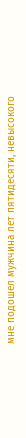мне подошел мужчина лет пятидесяти, невысокого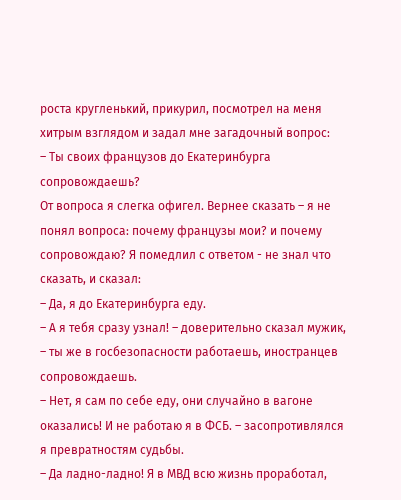роста кругленький, прикурил, посмотрел на меня хитрым взглядом и задал мне загадочный вопрос:
– Ты своих французов до Екатеринбурга сопровождаешь?
От вопроса я слегка офигел. Вернее сказать – я не понял вопроса: почему французы мои? и почему сопровождаю? Я помедлил с ответом - не знал что сказать, и сказал:
– Да, я до Екатеринбурга еду.
– А я тебя сразу узнал! – доверительно сказал мужик, – ты же в госбезопасности работаешь, иностранцев сопровождаешь.
– Нет, я сам по себе еду, они случайно в вагоне оказались! И не работаю я в ФCБ. – засопротивлялся я превратностям судьбы.
– Да ладно-ладно! Я в МВД всю жизнь проработал,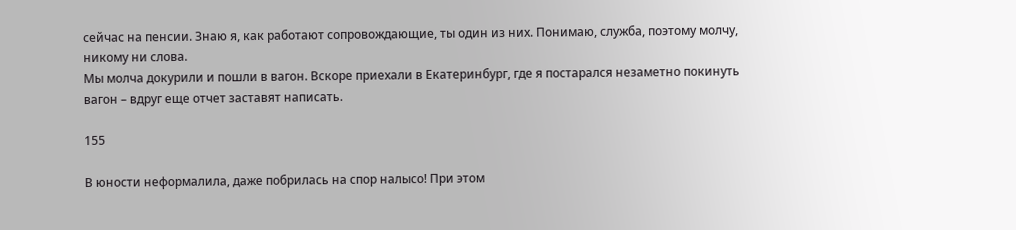сейчас на пенсии. Знаю я, как работают сопровождающие, ты один из них. Понимаю, служба, поэтому молчу, никому ни слова.
Мы молча докурили и пошли в вагон. Вскоре приехали в Екатеринбург, где я постарался незаметно покинуть вагон – вдруг еще отчет заставят написать.

155

В юности неформалила, даже побрилась на спор налысо! При этом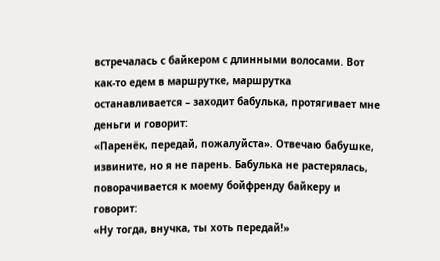встречалась с байкером с длинными волосами. Вот как-то едем в маршрутке, маршрутка останавливается – заходит бабулька, протягивает мне деньги и говорит:
«Паренёк, передай, пожалуйста». Отвечаю бабушке, извините, но я не парень. Бабулька не растерялась, поворачивается к моему бойфренду байкеру и говорит:
«Ну тогда, внучка, ты хоть передай!»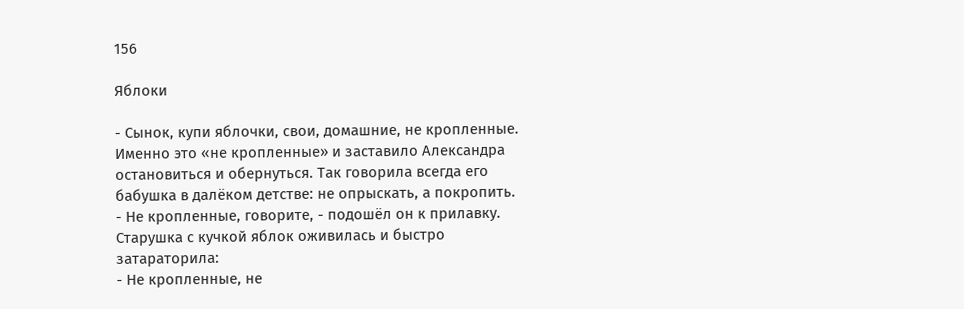156

Яблоки

- Сынок, купи яблочки, свои, домашние, не кропленные.
Именно это «не кропленные» и заставило Александра остановиться и обернуться. Так говорила всегда его бабушка в далёком детстве: не опрыскать, а покропить.
- Не кропленные, говорите, - подошёл он к прилавку.
Старушка с кучкой яблок оживилась и быстро затараторила:
- Не кропленные, не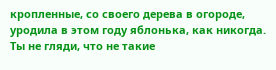кропленные, со своего дерева в огороде, уродила в этом году яблонька, как никогда. Ты не гляди, что не такие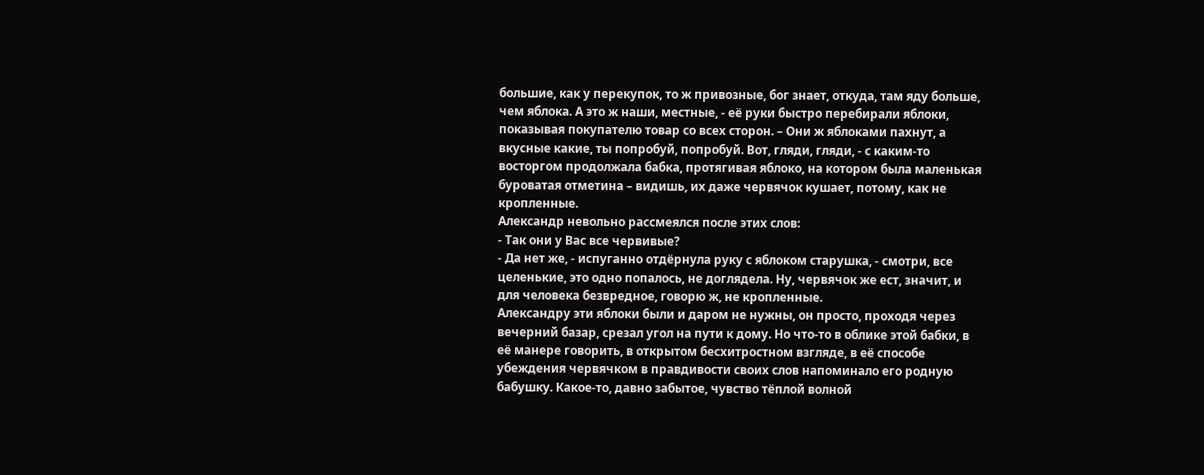большие, как у перекупок, то ж привозные, бог знает, откуда, там яду больше, чем яблока. А это ж наши, местные, - её руки быстро перебирали яблоки, показывая покупателю товар со всех сторон. – Они ж яблоками пахнут, а вкусные какие, ты попробуй, попробуй. Вот, гляди, гляди, - с каким-то восторгом продолжала бабка, протягивая яблоко, на котором была маленькая буроватая отметина – видишь, их даже червячок кушает, потому, как не кропленные.
Александр невольно рассмеялся после этих слов:
- Так они у Вас все червивые?
- Да нет же, - испуганно отдёрнула руку с яблоком старушка, - смотри, все целенькие, это одно попалось, не доглядела. Ну, червячок же ест, значит, и для человека безвредное, говорю ж, не кропленные.
Александру эти яблоки были и даром не нужны, он просто, проходя через вечерний базар, срезал угол на пути к дому. Но что-то в облике этой бабки, в её манере говорить, в открытом бесхитростном взгляде, в её способе убеждения червячком в правдивости своих слов напоминало его родную бабушку. Какое-то, давно забытое, чувство тёплой волной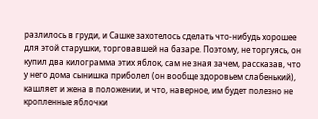разлилось в груди, и Сашке захотелось сделать что-нибудь хорошее для этой старушки, торговавшей на базаре. Поэтому, не торгуясь, он купил два килограмма этих яблок, сам не зная зачем, рассказав, что у него дома сынишка приболел (он вообще здоровьем слабенький), кашляет и жена в положении, и что, наверное, им будет полезно не кропленные яблочки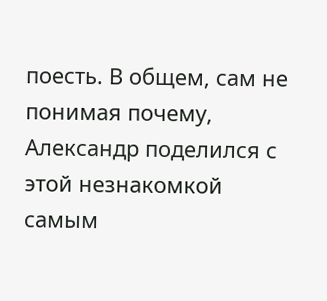поесть. В общем, сам не понимая почему, Александр поделился с этой незнакомкой самым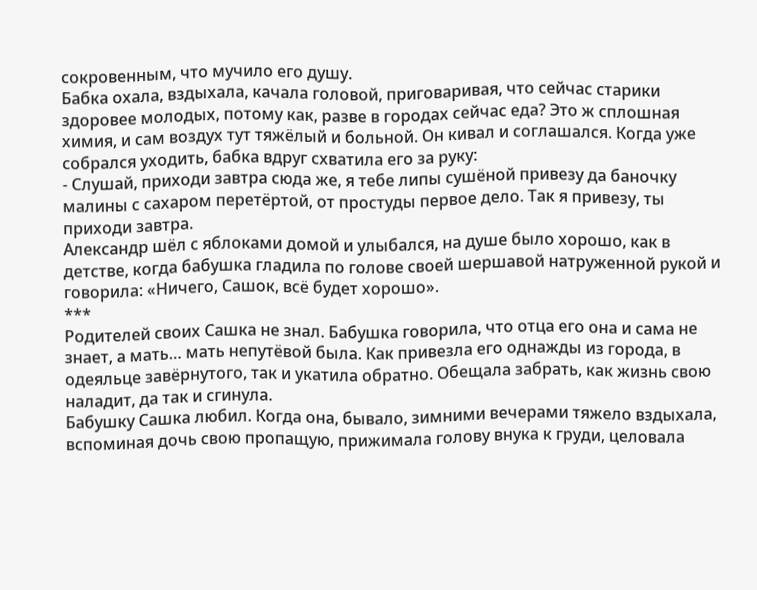сокровенным, что мучило его душу.
Бабка охала, вздыхала, качала головой, приговаривая, что сейчас старики здоровее молодых, потому как, разве в городах сейчас еда? Это ж сплошная химия, и сам воздух тут тяжёлый и больной. Он кивал и соглашался. Когда уже собрался уходить, бабка вдруг схватила его за руку:
- Слушай, приходи завтра сюда же, я тебе липы сушёной привезу да баночку малины с сахаром перетёртой, от простуды первое дело. Так я привезу, ты приходи завтра.
Александр шёл с яблоками домой и улыбался, на душе было хорошо, как в детстве, когда бабушка гладила по голове своей шершавой натруженной рукой и говорила: «Ничего, Сашок, всё будет хорошо».
***
Родителей своих Сашка не знал. Бабушка говорила, что отца его она и сама не знает, а мать… мать непутёвой была. Как привезла его однажды из города, в одеяльце завёрнутого, так и укатила обратно. Обещала забрать, как жизнь свою наладит, да так и сгинула.
Бабушку Сашка любил. Когда она, бывало, зимними вечерами тяжело вздыхала, вспоминая дочь свою пропащую, прижимала голову внука к груди, целовала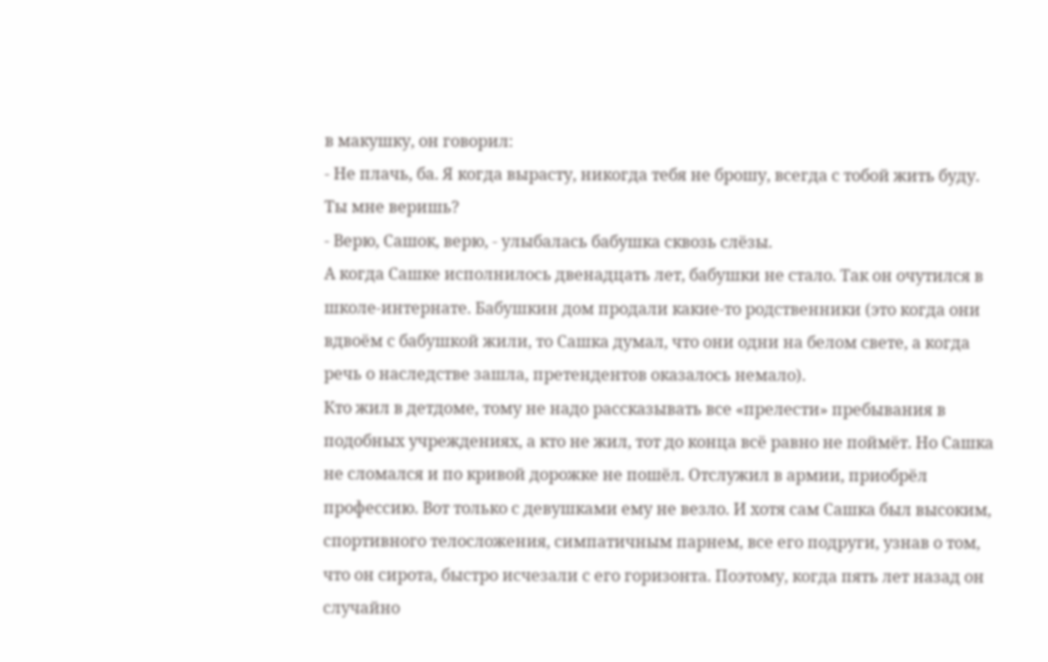в макушку, он говорил:
- Не плачь, ба. Я когда вырасту, никогда тебя не брошу, всегда с тобой жить буду. Ты мне веришь?
- Верю, Сашок, верю, - улыбалась бабушка сквозь слёзы.
А когда Сашке исполнилось двенадцать лет, бабушки не стало. Так он очутился в школе-интернате. Бабушкин дом продали какие-то родственники (это когда они вдвоём с бабушкой жили, то Сашка думал, что они одни на белом свете, а когда речь о наследстве зашла, претендентов оказалось немало).
Кто жил в детдоме, тому не надо рассказывать все «прелести» пребывания в подобных учреждениях, а кто не жил, тот до конца всё равно не поймёт. Но Сашка не сломался и по кривой дорожке не пошёл. Отслужил в армии, приобрёл профессию. Вот только с девушками ему не везло. И хотя сам Сашка был высоким, спортивного телосложения, симпатичным парнем, все его подруги, узнав о том, что он сирота, быстро исчезали с его горизонта. Поэтому, когда пять лет назад он случайно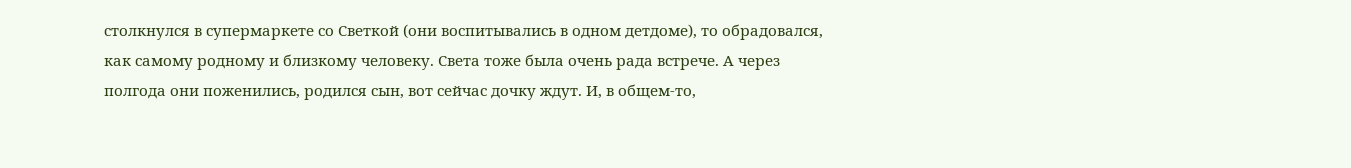столкнулся в супермаркете со Светкой (они воспитывались в одном детдоме), то обрадовался, как самому родному и близкому человеку. Света тоже была очень рада встрече. А через полгода они поженились, родился сын, вот сейчас дочку ждут. И, в общем-то,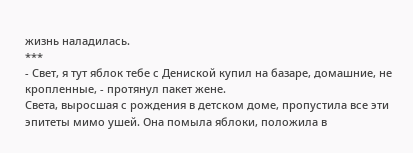жизнь наладилась.
***
- Свет, я тут яблок тебе с Дениской купил на базаре, домашние, не кропленные, - протянул пакет жене.
Света, выросшая с рождения в детском доме, пропустила все эти эпитеты мимо ушей. Она помыла яблоки, положила в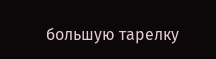большую тарелку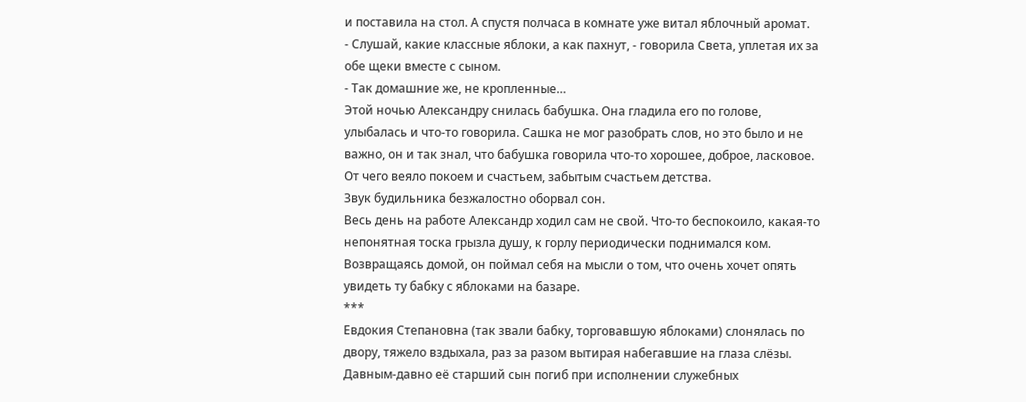и поставила на стол. А спустя полчаса в комнате уже витал яблочный аромат.
- Слушай, какие классные яблоки, а как пахнут, - говорила Света, уплетая их за обе щеки вместе с сыном.
- Так домашние же, не кропленные…
Этой ночью Александру снилась бабушка. Она гладила его по голове, улыбалась и что-то говорила. Сашка не мог разобрать слов, но это было и не важно, он и так знал, что бабушка говорила что-то хорошее, доброе, ласковое. От чего веяло покоем и счастьем, забытым счастьем детства.
Звук будильника безжалостно оборвал сон.
Весь день на работе Александр ходил сам не свой. Что-то беспокоило, какая-то непонятная тоска грызла душу, к горлу периодически поднимался ком. Возвращаясь домой, он поймал себя на мысли о том, что очень хочет опять увидеть ту бабку с яблоками на базаре.
***
Евдокия Степановна (так звали бабку, торговавшую яблоками) слонялась по двору, тяжело вздыхала, раз за разом вытирая набегавшие на глаза слёзы. Давным-давно её старший сын погиб при исполнении служебных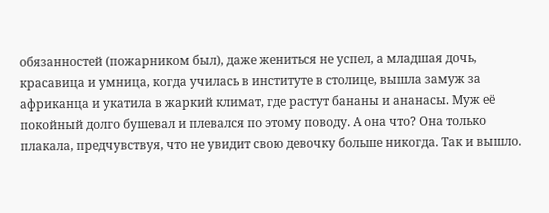обязанностей (пожарником был), даже жениться не успел, а младшая дочь, красавица и умница, когда училась в институте в столице, вышла замуж за африканца и укатила в жаркий климат, где растут бананы и ананасы. Муж её покойный долго бушевал и плевался по этому поводу. А она что? Она только плакала, предчувствуя, что не увидит свою девочку больше никогда. Так и вышло.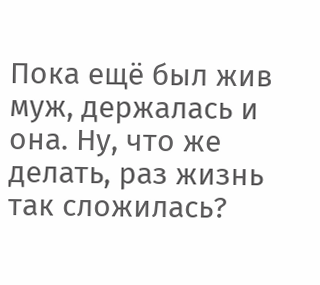Пока ещё был жив муж, держалась и она. Ну, что же делать, раз жизнь так сложилась?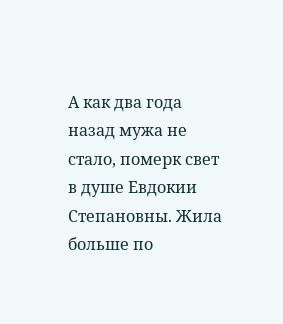А как два года назад мужа не стало, померк свет в душе Евдокии Степановны. Жила больше по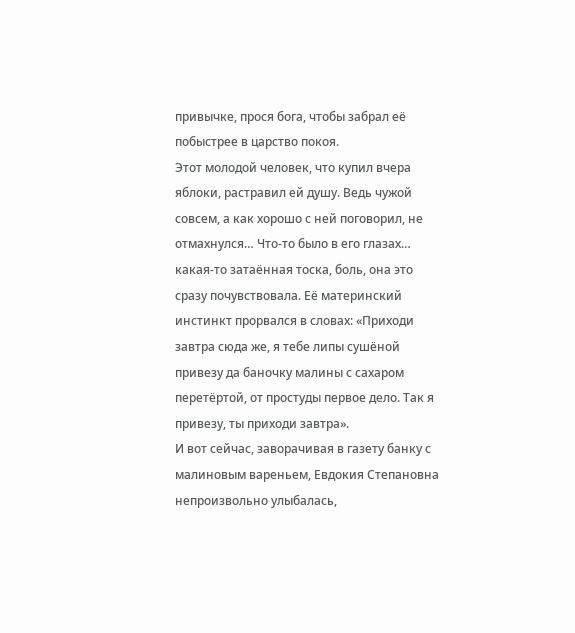привычке, прося бога, чтобы забрал её побыстрее в царство покоя.
Этот молодой человек, что купил вчера яблоки, растравил ей душу. Ведь чужой совсем, а как хорошо с ней поговорил, не отмахнулся… Что-то было в его глазах… какая-то затаённая тоска, боль, она это сразу почувствовала. Её материнский инстинкт прорвался в словах: «Приходи завтра сюда же, я тебе липы сушёной привезу да баночку малины с сахаром перетёртой, от простуды первое дело. Так я привезу, ты приходи завтра».
И вот сейчас, заворачивая в газету банку с малиновым вареньем, Евдокия Степановна непроизвольно улыбалась,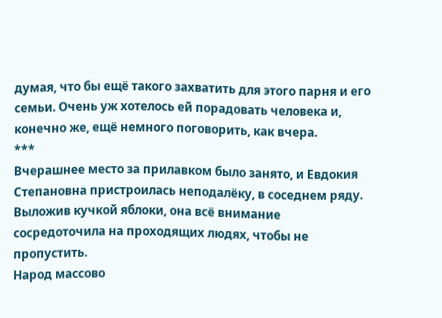думая, что бы ещё такого захватить для этого парня и его семьи. Очень уж хотелось ей порадовать человека и, конечно же, ещё немного поговорить, как вчера.
***
Вчерашнее место за прилавком было занято, и Евдокия Степановна пристроилась неподалёку, в соседнем ряду. Выложив кучкой яблоки, она всё внимание сосредоточила на проходящих людях, чтобы не пропустить.
Народ массово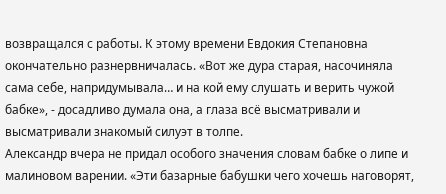возвращался с работы. К этому времени Евдокия Степановна окончательно разнервничалась. «Вот же дура старая, насочиняла сама себе, напридумывала… и на кой ему слушать и верить чужой бабке», - досадливо думала она, а глаза всё высматривали и высматривали знакомый силуэт в толпе.
Александр вчера не придал особого значения словам бабке о липе и малиновом варении. «Эти базарные бабушки чего хочешь наговорят,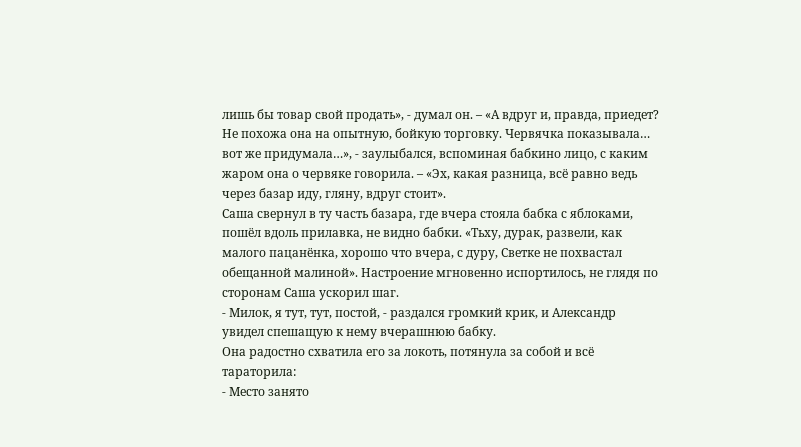лишь бы товар свой продать», - думал он. – «А вдруг и, правда, приедет? Не похожа она на опытную, бойкую торговку. Червячка показывала… вот же придумала…», - заулыбался, вспоминая бабкино лицо, с каким жаром она о червяке говорила. – «Эх, какая разница, всё равно ведь через базар иду, гляну, вдруг стоит».
Саша свернул в ту часть базара, где вчера стояла бабка с яблоками, пошёл вдоль прилавка, не видно бабки. «Тьху, дурак, развели, как малого пацанёнка, хорошо что вчера, с дуру, Светке не похвастал обещанной малиной». Настроение мгновенно испортилось, не глядя по сторонам Саша ускорил шаг.
- Милок, я тут, тут, постой, - раздался громкий крик, и Александр увидел спешащую к нему вчерашнюю бабку.
Она радостно схватила его за локоть, потянула за собой и всё тараторила:
- Место занято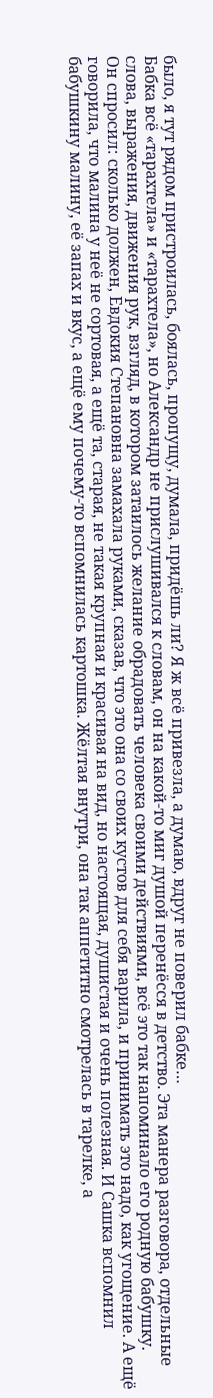было, я тут рядом пристроилась, боялась, пропущу, думала, придёшь ли? Я ж всё привезла, а думаю, вдруг не поверил бабке…
Бабка всё «тарахтела» и «тарахтела», но Александр не прислушивался к словам, он на какой-то миг душой перенёсся в детство. Эта манера разговора, отдельные слова, выражения, движения рук, взгляд, в котором затаилось желание обрадовать человека своими действиями, всё это так напоминало его родную бабушку.
Он спросил: сколько должен, Евдокия Степановна замахала руками, сказав, что это она со своих кустов для себя варила, и принимать это надо, как угощение. А ещё говорила, что малина у неё не сортовая, а ещё та, старая, не такая крупная и красивая на вид, но настоящая, душистая и очень полезная. И Сашка вспомнил бабушкину малину, её запах и вкус, а ещё ему почему-то вспомнилась картошка. Жёлтая внутри, она так аппетитно смотрелась в тарелке, а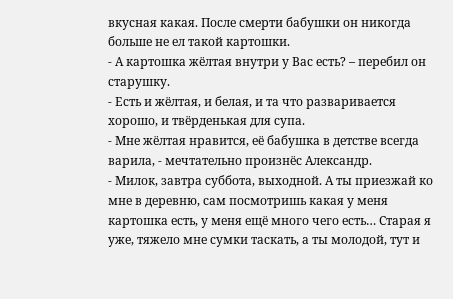вкусная какая. После смерти бабушки он никогда больше не ел такой картошки.
- А картошка жёлтая внутри у Вас есть? – перебил он старушку.
- Есть и жёлтая, и белая, и та что разваривается хорошо, и твёрденькая для супа.
- Мне жёлтая нравится, её бабушка в детстве всегда варила, - мечтательно произнёс Александр.
- Милок, завтра суббота, выходной. А ты приезжай ко мне в деревню, сам посмотришь какая у меня картошка есть, у меня ещё много чего есть… Старая я уже, тяжело мне сумки таскать, а ты молодой, тут и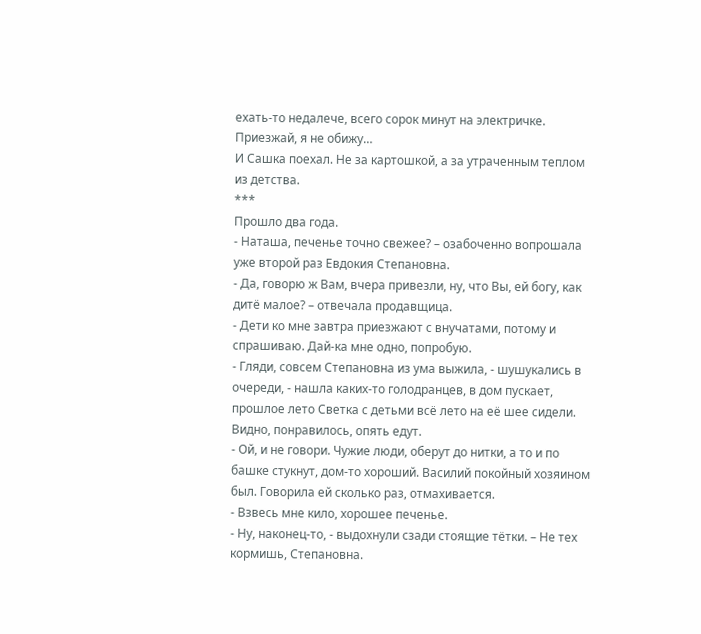ехать-то недалече, всего сорок минут на электричке. Приезжай, я не обижу…
И Сашка поехал. Не за картошкой, а за утраченным теплом из детства.
***
Прошло два года.
- Наташа, печенье точно свежее? – озабоченно вопрошала уже второй раз Евдокия Степановна.
- Да, говорю ж Вам, вчера привезли, ну, что Вы, ей богу, как дитё малое? – отвечала продавщица.
- Дети ко мне завтра приезжают с внучатами, потому и спрашиваю. Дай-ка мне одно, попробую.
- Гляди, совсем Степановна из ума выжила, - шушукались в очереди, - нашла каких-то голодранцев, в дом пускает, прошлое лето Светка с детьми всё лето на её шее сидели. Видно, понравилось, опять едут.
- Ой, и не говори. Чужие люди, оберут до нитки, а то и по башке стукнут, дом-то хороший. Василий покойный хозяином был. Говорила ей сколько раз, отмахивается.
- Взвесь мне кило, хорошее печенье.
- Ну, наконец-то, - выдохнули сзади стоящие тётки. – Не тех кормишь, Степановна.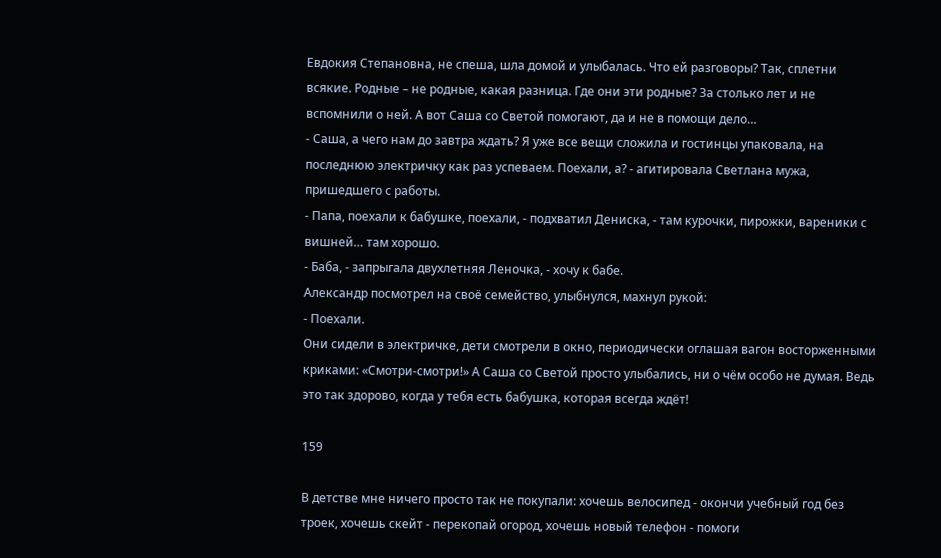Евдокия Степановна, не спеша, шла домой и улыбалась. Что ей разговоры? Так, сплетни всякие. Родные – не родные, какая разница. Где они эти родные? За столько лет и не вспомнили о ней. А вот Саша со Светой помогают, да и не в помощи дело…
- Саша, а чего нам до завтра ждать? Я уже все вещи сложила и гостинцы упаковала, на последнюю электричку как раз успеваем. Поехали, а? - агитировала Светлана мужа, пришедшего с работы.
- Папа, поехали к бабушке, поехали, - подхватил Дениска, - там курочки, пирожки, вареники с вишней… там хорошо.
- Баба, - запрыгала двухлетняя Леночка, - хочу к бабе.
Александр посмотрел на своё семейство, улыбнулся, махнул рукой:
- Поехали.
Они сидели в электричке, дети смотрели в окно, периодически оглашая вагон восторженными криками: «Смотри-смотри!» А Саша со Светой просто улыбались, ни о чём особо не думая. Ведь это так здорово, когда у тебя есть бабушка, которая всегда ждёт!

159

В детстве мне ничего просто так не покупали: хочешь велосипед - окончи учебный год без троек, хочешь скейт - перекопай огород, хочешь новый телефон - помоги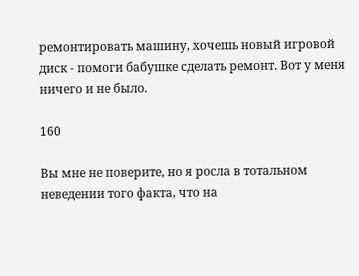ремонтировать машину, хочешь новый игровой диск - помоги бабушке сделать ремонт. Вот у меня ничего и не было.

160

Вы мне не поверите, но я росла в тотальном неведении того факта, что на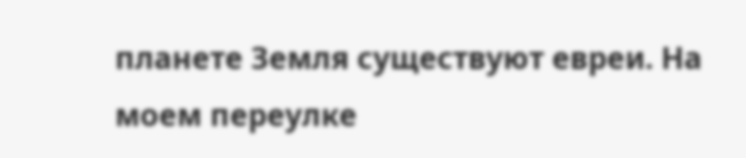планете Земля существуют евреи. На моем переулке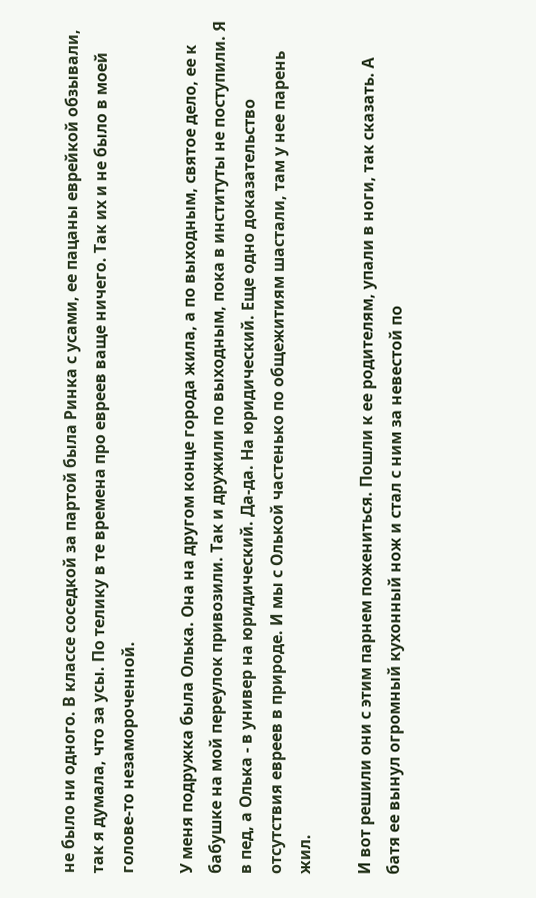не было ни одного. В классе соседкой за партой была Ринка с усами, ее пацаны еврейкой обзывали, так я думала, что за усы. По телику в те времена про евреев ваще ничего. Так их и не было в моей голове-то незамороченной.

У меня подружка была Олька. Она на другом конце города жила, а по выходным, святое дело, ее к бабушке на мой переулок привозили. Так и дружили по выходным, пока в институты не поступили. Я в пед, а Олька - в универ на юридический. Да-да. На юридический. Еще одно доказательство отсутствия евреев в природе. И мы с Олькой частенько по общежитиям шастали, там у нее парень жил.

И вот решили они с этим парнем пожениться. Пошли к ее родителям, упали в ноги, так сказать. А батя ее вынул огромный кухонный нож и стал с ним за невестой по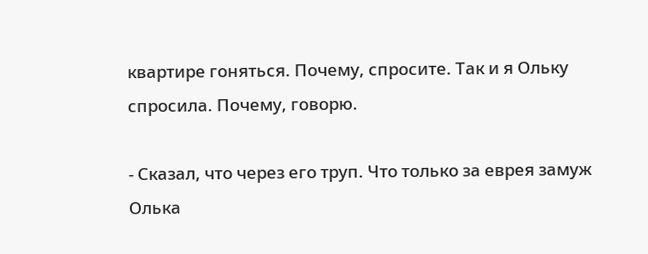квартире гоняться. Почему, спросите. Так и я Ольку спросила. Почему, говорю.

- Сказал, что через его труп. Что только за еврея замуж Олька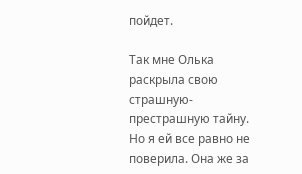пойдет.

Так мне Олька раскрыла свою страшную-престрашную тайну. Но я ей все равно не поверила. Она же за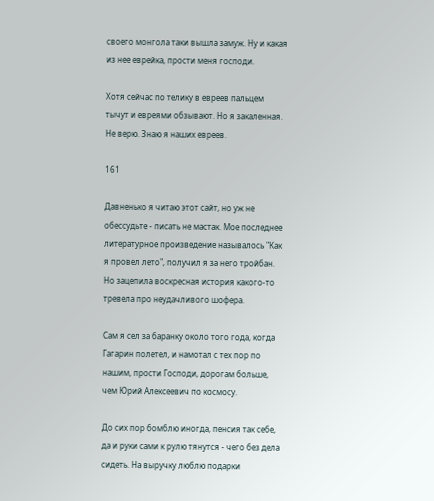своего монгола таки вышла замуж. Ну и какая из нее еврейка, прости меня господи.

Хотя сейчас по телику в евреев пальцем тычут и евреями обзывают. Но я закаленная. Не верю. Знаю я наших евреев.

161

Давненько я читаю этот сайт, но уж не обессудьте - писать не мастак. Мое последнее литературное произведение называлось "Как я провел лето", получил я за него тройбан. Но зацепила воскресная история какого-то тревела про неудачливого шофера.

Сам я сел за баранку около того года, когда Гагарин полетел, и намотал с тех пор по нашим, прости Господи, дорогам больше, чем Юрий Алексеевич по космосу.

До сих пор бомблю иногда, пенсия так себе, да и руки сами к рулю тянутся - чего без дела сидеть. На выручку люблю подарки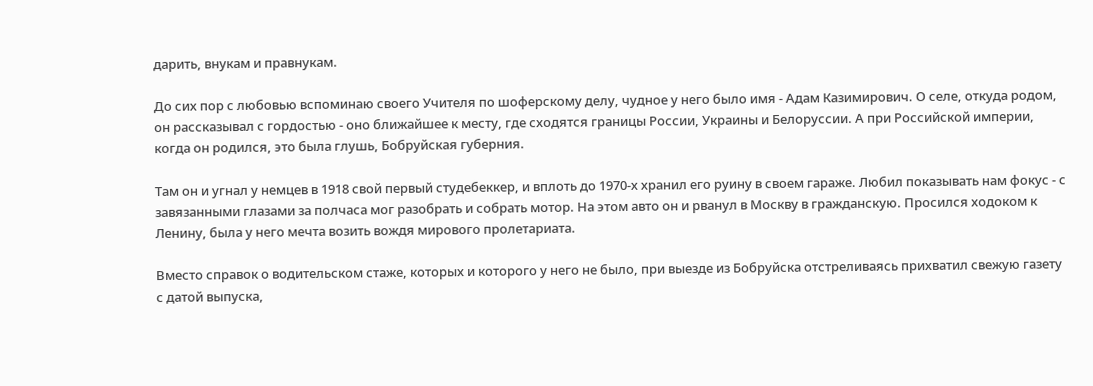дарить, внукам и правнукам.

До сих пор с любовью вспоминаю своего Учителя по шоферскому делу, чудное у него было имя - Адам Казимирович. О селе, откуда родом, он рассказывал с гордостью - оно ближайшее к месту, где сходятся границы России, Украины и Белоруссии. А при Российской империи, когда он родился, это была глушь, Бобруйская губерния.

Там он и угнал у немцев в 1918 свой первый студебеккер, и вплоть до 1970-х хранил его руину в своем гараже. Любил показывать нам фокус - с завязанными глазами за полчаса мог разобрать и собрать мотор. На этом авто он и рванул в Москву в гражданскую. Просился ходоком к Ленину, была у него мечта возить вождя мирового пролетариата.

Вместо справок о водительском стаже, которых и которого у него не было, при выезде из Бобруйска отстреливаясь прихватил свежую газету с датой выпуска,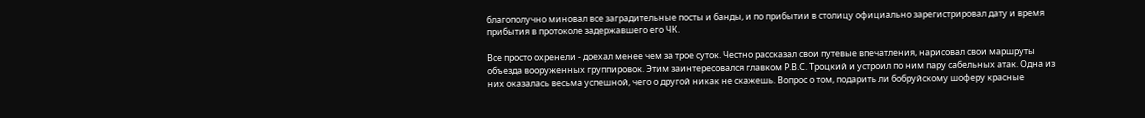благополучно миновал все заградительные посты и банды, и по прибытии в столицу официально зарегистрировал дату и время прибытия в протоколе задержавшего его ЧК.

Все просто охренели - доехал менее чем за трое суток. Честно рассказал свои путевые впечатления, нарисовал свои маршруты объезда вооруженных группировок. Этим заинтересовался главком Р.В.С. Троцкий и устроил по ним пару сабельных атак. Одна из них оказалась весьма успешной, чего о другой никак не скажешь. Вопрос о том, подарить ли бобруйскому шоферу красные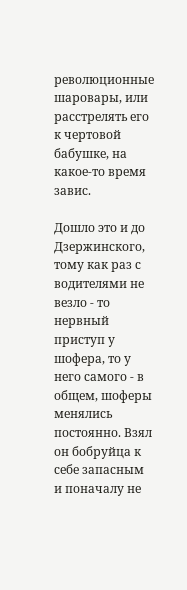революционные шаровары, или расстрелять его к чертовой бабушке, на какое-то время завис.

Дошло это и до Дзержинского, тому как раз с водителями не везло - то нервный приступ у шофера, то у него самого - в общем, шоферы менялись постоянно. Взял он бобруйца к себе запасным и поначалу не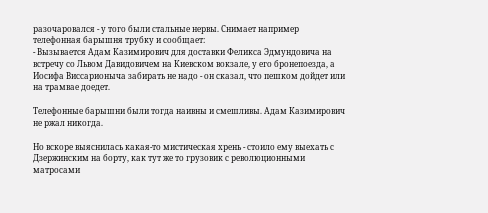разочаровался - у того были стальные нервы. Снимает например телефонная барышня трубку и сообщает:
- Вызывается Адам Казимирович для доставки Феликса Эдмундовича на встречу со Львом Давидовичем на Киевском вокзале, у его бронепоезда, а Иосифа Виссарионыча забирать не надо - он сказал, что пешком дойдет или на трамвае доедет.

Телефонные барышни были тогда наивны и смешливы. Адам Казимирович не ржал никогда.

Но вскоре выяснилась какая-то мистическая хрень - стоило ему выехать с Дзержинским на борту, как тут же то грузовик с революционными матросами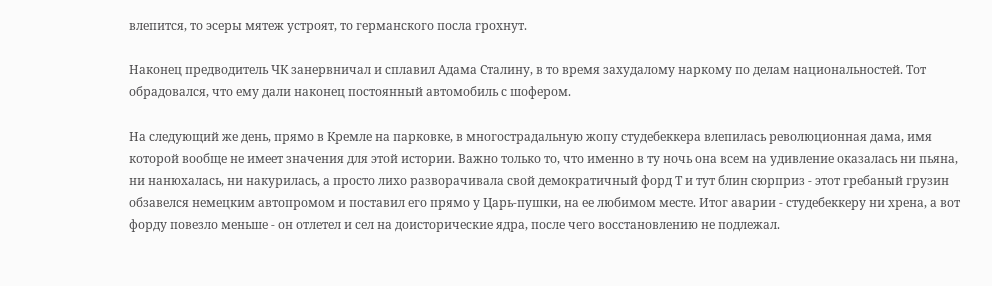влепится, то эсеры мятеж устроят, то германского посла грохнут.

Наконец предводитель ЧК занервничал и сплавил Адама Сталину, в то время захудалому наркому по делам национальностей. Тот обрадовался, что ему дали наконец постоянный автомобиль с шофером.

На следующий же день, прямо в Кремле на парковке, в многострадальную жопу студебеккера влепилась революционная дама, имя которой вообще не имеет значения для этой истории. Важно только то, что именно в ту ночь она всем на удивление оказалась ни пьяна, ни нанюхалась, ни накурилась, а просто лихо разворачивала свой демократичный форд Т и тут блин сюрприз - этот гребаный грузин обзавелся немецким автопромом и поставил его прямо у Царь-пушки, на ее любимом месте. Итог аварии - студебеккеру ни хрена, а вот форду повезло меньше - он отлетел и сел на доисторические ядра, после чего восстановлению не подлежал.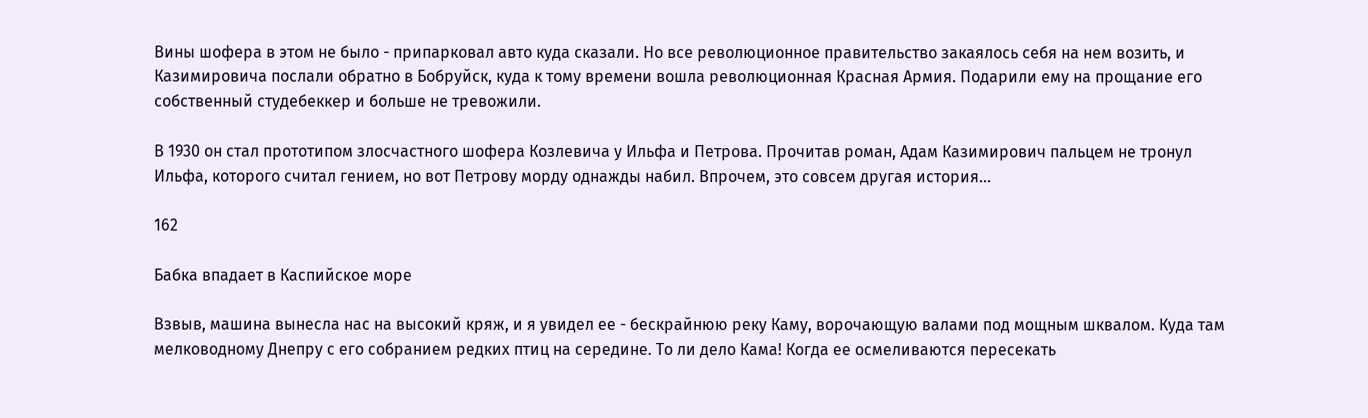Вины шофера в этом не было - припарковал авто куда сказали. Но все революционное правительство закаялось себя на нем возить, и Казимировича послали обратно в Бобруйск, куда к тому времени вошла революционная Красная Армия. Подарили ему на прощание его собственный студебеккер и больше не тревожили.

В 1930 он стал прототипом злосчастного шофера Козлевича у Ильфа и Петрова. Прочитав роман, Адам Казимирович пальцем не тронул Ильфа, которого считал гением, но вот Петрову морду однажды набил. Впрочем, это совсем другая история...

162

Бабка впадает в Каспийское море

Взвыв, машина вынесла нас на высокий кряж, и я увидел ее - бескрайнюю реку Каму, ворочающую валами под мощным шквалом. Куда там мелководному Днепру с его собранием редких птиц на середине. То ли дело Кама! Когда ее осмеливаются пересекать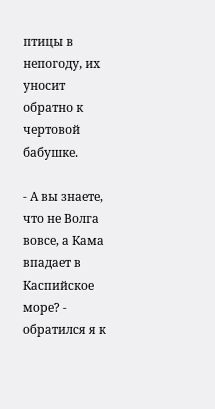птицы в непогоду, их уносит обратно к чертовой бабушке.

- А вы знаете, что не Волга вовсе, а Кама впадает в Каспийское море? - обратился я к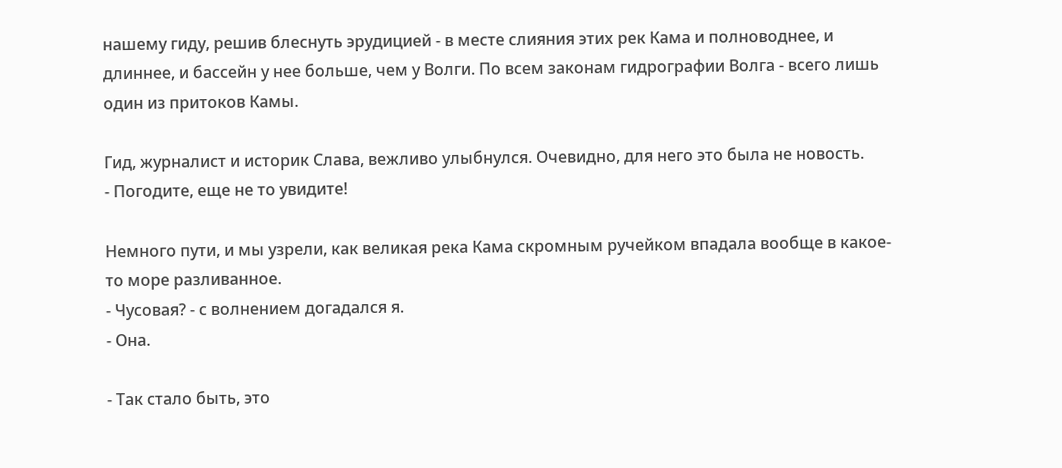нашему гиду, решив блеснуть эрудицией - в месте слияния этих рек Кама и полноводнее, и длиннее, и бассейн у нее больше, чем у Волги. По всем законам гидрографии Волга - всего лишь один из притоков Камы.

Гид, журналист и историк Слава, вежливо улыбнулся. Очевидно, для него это была не новость.
- Погодите, еще не то увидите!

Немного пути, и мы узрели, как великая река Кама скромным ручейком впадала вообще в какое-то море разливанное.
- Чусовая? - с волнением догадался я.
- Она.

- Так стало быть, это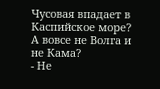Чусовая впадает в Каспийское море? А вовсе не Волга и не Кама?
- Не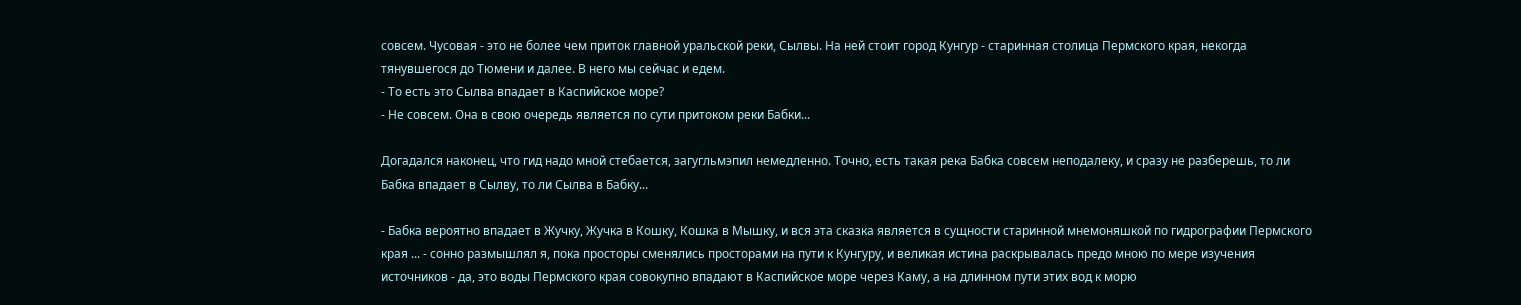совсем. Чусовая - это не более чем приток главной уральской реки, Сылвы. На ней стоит город Кунгур - старинная столица Пермского края, некогда тянувшегося до Тюмени и далее. В него мы сейчас и едем.
- То есть это Сылва впадает в Каспийское море?
- Не совсем. Она в свою очередь является по сути притоком реки Бабки...

Догадался наконец, что гид надо мной стебается, загугльмэпил немедленно. Точно, есть такая река Бабка совсем неподалеку, и сразу не разберешь, то ли Бабка впадает в Сылву, то ли Сылва в Бабку...

- Бабка вероятно впадает в Жучку, Жучка в Кошку, Кошка в Мышку, и вся эта сказка является в сущности старинной мнемоняшкой по гидрографии Пермского края ... - сонно размышлял я, пока просторы сменялись просторами на пути к Кунгуру, и великая истина раскрывалась предо мною по мере изучения источников - да, это воды Пермского края совокупно впадают в Каспийское море через Каму, а на длинном пути этих вод к морю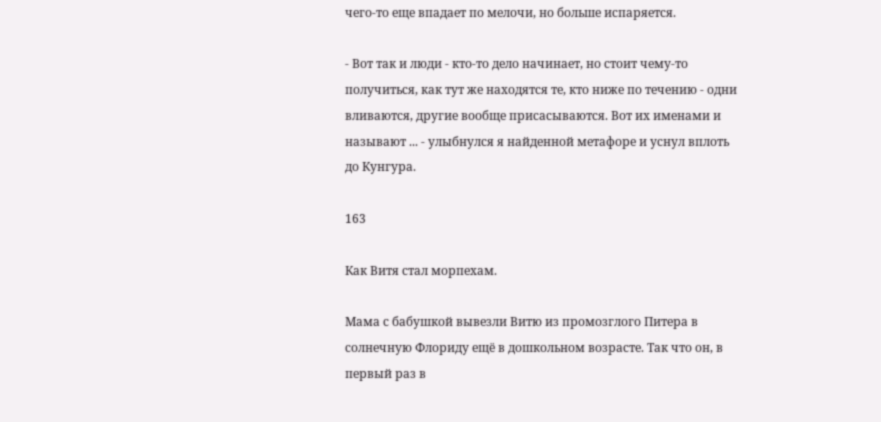чего-то еще впадает по мелочи, но больше испаряется.

- Вот так и люди - кто-то дело начинает, но стоит чему-то получиться, как тут же находятся те, кто ниже по течению - одни вливаются, другие вообще присасываются. Вот их именами и называют ... - улыбнулся я найденной метафоре и уснул вплоть до Кунгура.

163

Как Витя стал морпехам.

Мама с бабушкой вывезли Витю из промозглого Питера в солнечную Флориду ещё в дошкольном возрасте. Так что он, в первый раз в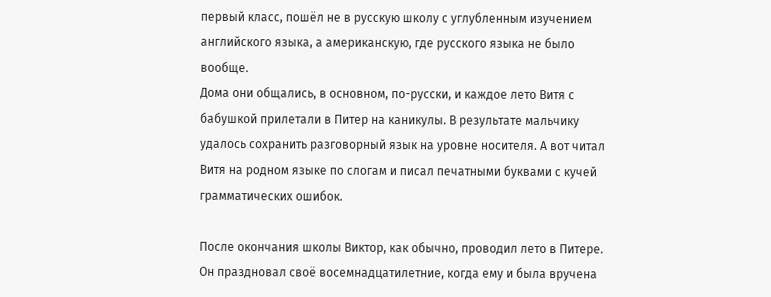первый класс, пошёл не в русскую школу с углубленным изучением английского языка, а американскую, где русского языка не было вообще.
Дома они общались, в основном, по-русски, и каждое лето Витя с бабушкой прилетали в Питер на каникулы. В результате мальчику удалось сохранить разговорный язык на уровне носителя. А вот читал Витя на родном языке по слогам и писал печатными буквами с кучей грамматических ошибок.

После окончания школы Виктор, как обычно, проводил лето в Питере. Он праздновал своё восемнадцатилетние, когда ему и была вручена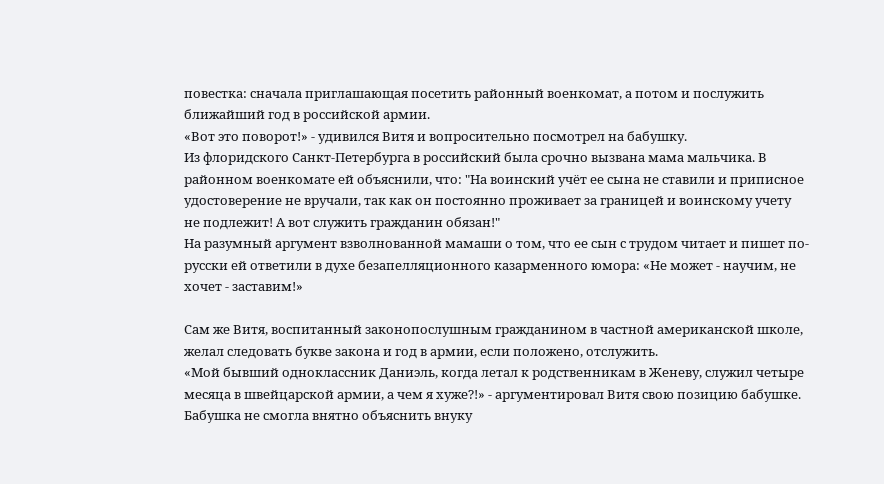повестка: сначала приглашающая посетить районный военкомат, а потом и послужить ближайший год в российской армии.
«Вот это поворот!» - удивился Витя и вопросительно посмотрел на бабушку.
Из флоридского Санкт-Петербурга в российский была срочно вызвана мама мальчика. В районном военкомате ей объяснили, что: "На воинский учёт ее сына не ставили и приписное удостоверение не вручали, так как он постоянно проживает за границей и воинскому учету не подлежит! А вот служить гражданин обязан!"
На разумный аргумент взволнованной мамаши о том, что ее сын с трудом читает и пишет по-русски ей ответили в духе безапелляционного казарменного юмора: «Не может - научим, не хочет - заставим!»

Сам же Витя, воспитанный законопослушным гражданином в частной американской школе, желал следовать букве закона и год в армии, если положено, отслужить.
«Мой бывший одноклассник Даниэль, когда летал к родственникам в Женеву, служил четыре месяца в швейцарской армии, а чем я хуже?!» - аргументировал Витя свою позицию бабушке.
Бабушка не смогла внятно объяснить внуку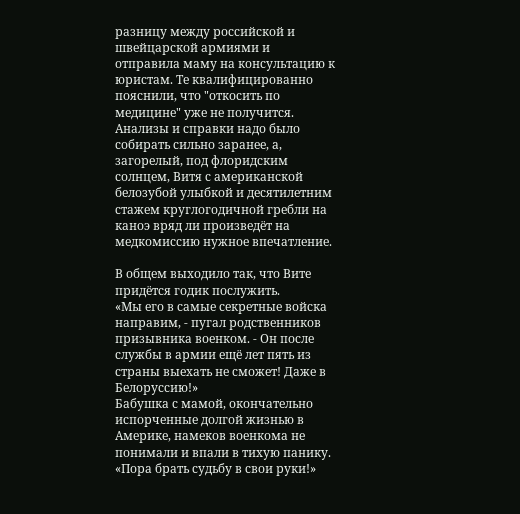разницу между российской и швейцарской армиями и отправила маму на консультацию к юристам. Те квалифицированно пояснили, что "откосить по медицине" уже не получится. Анализы и справки надо было собирать сильно заранее, а, загорелый, под флоридским солнцем, Витя с американской белозубой улыбкой и десятилетним стажем круглогодичной гребли на каноэ вряд ли произведёт на медкомиссию нужное впечатление.

В общем выходило так, что Вите придётся годик послужить.
«Мы его в самые секретные войска направим, - пугал родственников призывника военком. - Он после службы в армии ещё лет пять из страны выехать не сможет! Даже в Белоруссию!»
Бабушка с мамой, окончательно испорченные долгой жизнью в Америке, намеков военкома не понимали и впали в тихую панику.
«Пора брать судьбу в свои руки!»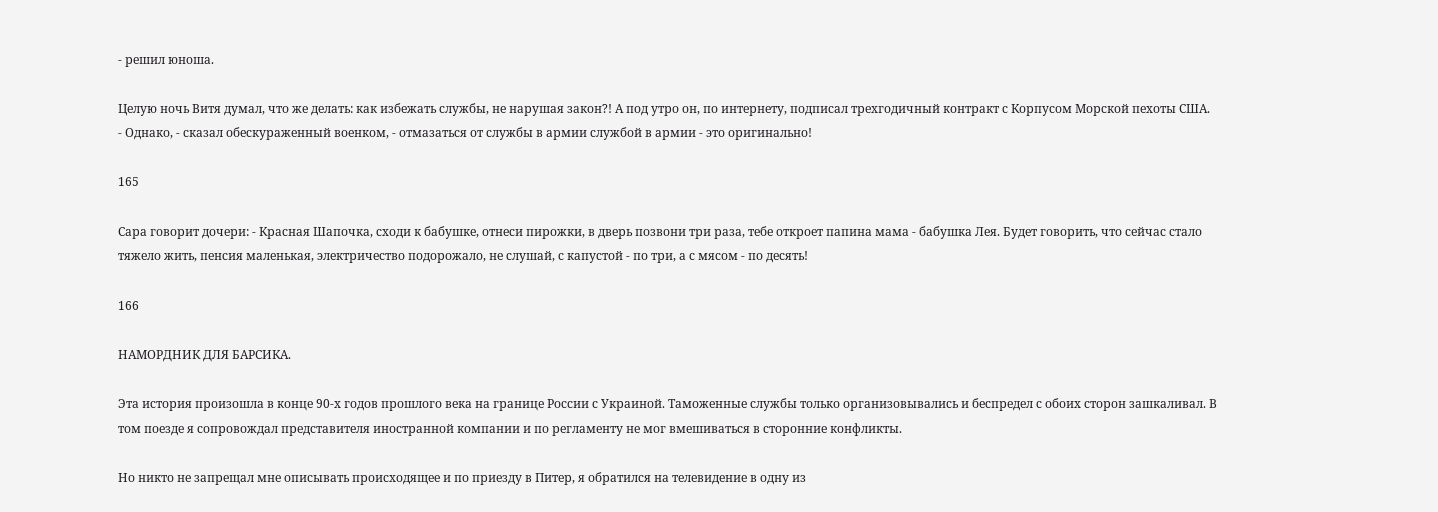- решил юноша.

Целую ночь Витя думал, что же делать: как избежать службы, не нарушая закон?! А под утро он, по интернету, подписал трехгодичный контракт с Корпусом Морской пехоты США.
- Однако, - сказал обескураженный военком, - отмазаться от службы в армии службой в армии - это оригинально!

165

Сара говорит дочери: - Красная Шапочка, сходи к бабушке, отнеси пирожки, в дверь позвони три раза, тебе откроет папина мама - бабушка Лея. Будет говорить, что сейчас стало тяжело жить, пенсия маленькая, электричество подорожало, не слушай, с капустой - по три, а с мясом - по десять!

166

НАМОРДНИК ДЛЯ БАРСИКА.

Эта история произошла в конце 90-х годов прошлого века на границе России с Украиной. Таможенные службы только организовывались и беспредел с обоих сторон зашкаливал. В том поезде я сопровождал представителя иностранной компании и по регламенту не мог вмешиваться в сторонние конфликты.

Но никто не запрещал мне описывать происходящее и по приезду в Питер, я обратился на телевидение в одну из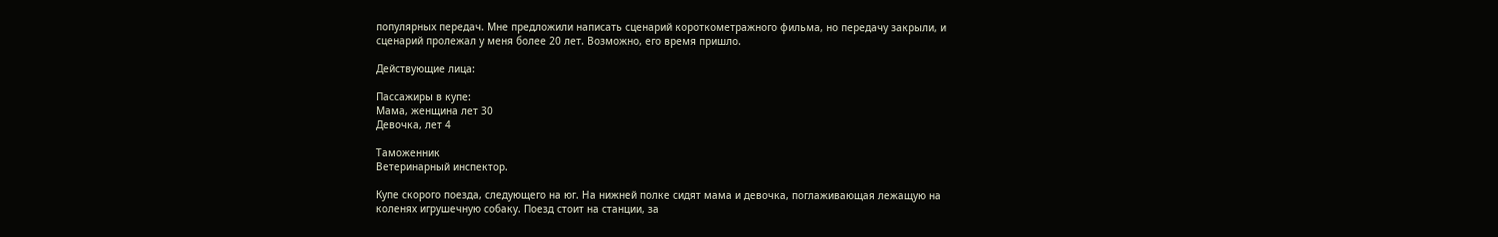популярных передач. Мне предложили написать сценарий короткометражного фильма, но передачу закрыли, и сценарий пролежал у меня более 20 лет. Возможно, его время пришло.

Действующие лица:

Пассажиры в купе:
Мама, женщина лет 30
Девочка, лет 4

Таможенник
Ветеринарный инспектор.

Купе скорого поезда, следующего на юг. На нижней полке сидят мама и девочка, поглаживающая лежащую на коленях игрушечную собаку. Поезд стоит на станции, за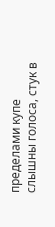пределами купе слышны голоса, стук в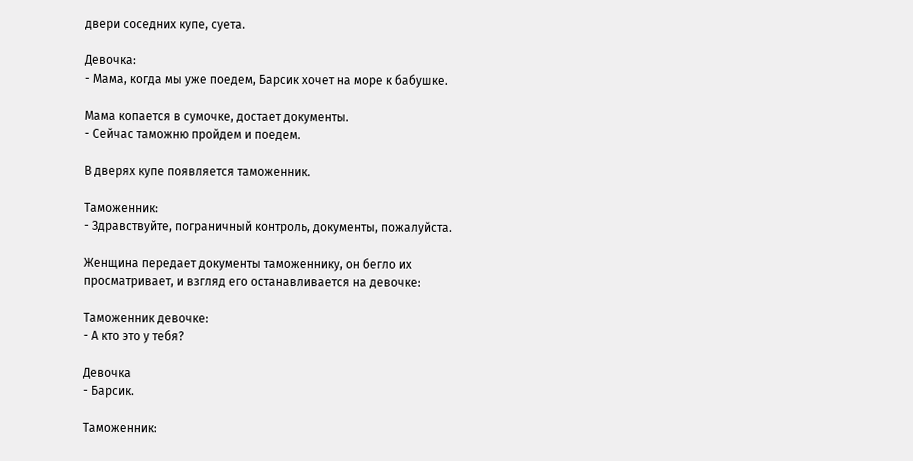двери соседних купе, суета.

Девочка:
- Мама, когда мы уже поедем, Барсик хочет на море к бабушке.

Мама копается в сумочке, достает документы.
- Сейчас таможню пройдем и поедем.

В дверях купе появляется таможенник.

Таможенник:
- Здравствуйте, пограничный контроль, документы, пожалуйста.

Женщина передает документы таможеннику, он бегло их просматривает, и взгляд его останавливается на девочке:

Таможенник девочке:
- А кто это у тебя?

Девочка
- Барсик.

Таможенник: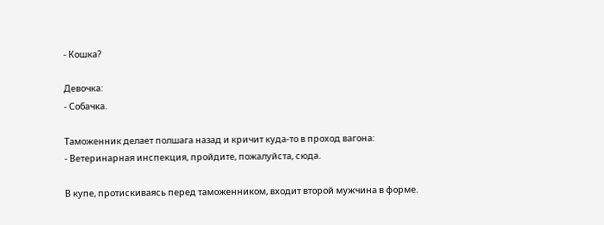- Кошка?

Девочка:
- Собачка.

Таможенник делает полшага назад и кричит куда-то в проход вагона:
- Ветеринарная инспекция, пройдите, пожалуйста, сюда.

В купе, протискиваясь перед таможенником, входит второй мужчина в форме.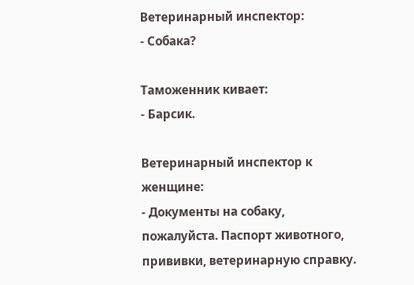Ветеринарный инспектор:
- Собака?

Таможенник кивает:
- Барсик.

Ветеринарный инспектор к женщине:
- Документы на собаку, пожалуйста. Паспорт животного, прививки, ветеринарную справку.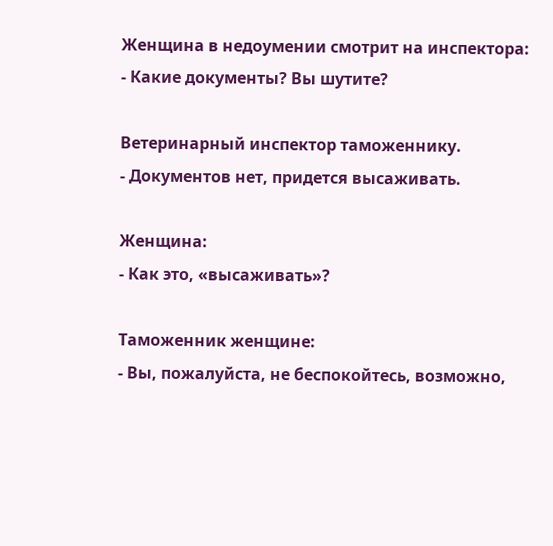Женщина в недоумении смотрит на инспектора:
- Какие документы? Вы шутите?

Ветеринарный инспектор таможеннику.
- Документов нет, придется высаживать.

Женщина:
- Как это, «высаживать»?

Таможенник женщине:
- Вы, пожалуйста, не беспокойтесь, возможно,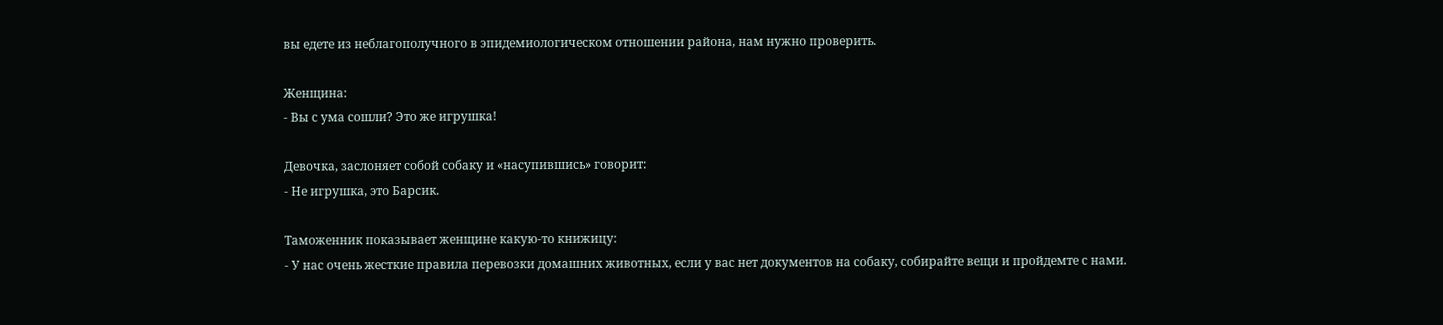вы едете из неблагополучного в эпидемиологическом отношении района, нам нужно проверить.

Женщина:
- Вы с ума сошли? Это же игрушка!

Девочка, заслоняет собой собаку и «насупившись» говорит:
- Не игрушка, это Барсик.

Таможенник показывает женщине какую-то книжицу:
- У нас очень жесткие правила перевозки домашних животных, если у вас нет документов на собаку, собирайте вещи и пройдемте с нами.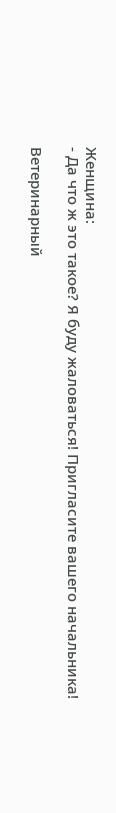Женщина:
- Да что ж это такое? Я буду жаловаться! Пригласите вашего начальника!

Ветеринарный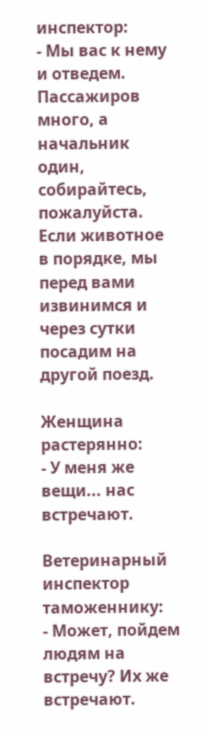инспектор:
- Мы вас к нему и отведем. Пассажиров много, а начальник один, собирайтесь, пожалуйста. Если животное в порядке, мы перед вами извинимся и через сутки посадим на другой поезд.

Женщина растерянно:
- У меня же вещи... нас встречают.

Ветеринарный инспектор таможеннику:
- Может, пойдем людям на встречу? Их же встречают.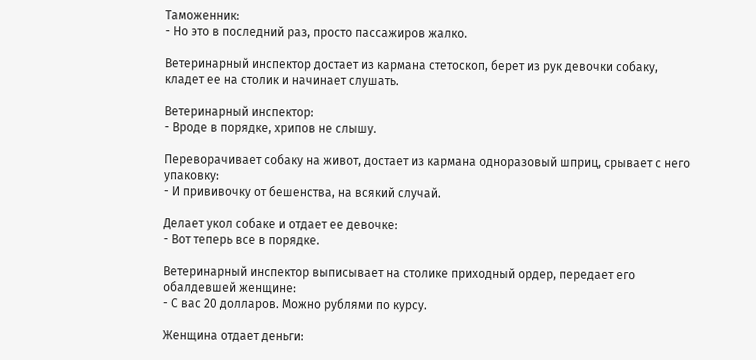Таможенник:
- Но это в последний раз, просто пассажиров жалко.

Ветеринарный инспектор достает из кармана стетоскоп, берет из рук девочки собаку, кладет ее на столик и начинает слушать.

Ветеринарный инспектор:
- Вроде в порядке, хрипов не слышу.

Переворачивает собаку на живот, достает из кармана одноразовый шприц, срывает с него упаковку:
- И прививочку от бешенства, на всякий случай.

Делает укол собаке и отдает ее девочке:
- Вот теперь все в порядке.

Ветеринарный инспектор выписывает на столике приходный ордер, передает его обалдевшей женщине:
- С вас 20 долларов. Можно рублями по курсу.

Женщина отдает деньги: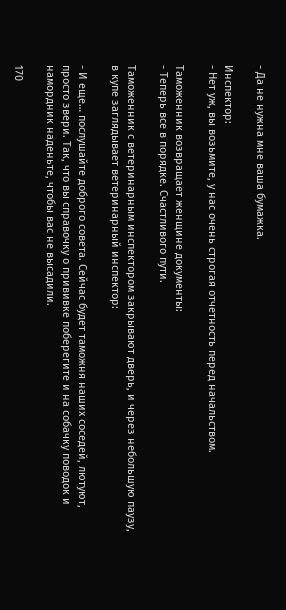- Да не нужна мне ваша бумажка.

Инспектор:
- Нет уж, вы возьмите, у нас очень строгая отчетность перед начальством.

Таможенник возвращает женщине документы:
- Теперь все в порядке. Счастливого пути.

Таможенник с ветеринарным инспектором закрывают дверь, и через небольшую паузу, в купе заглядывает ветеринарный инспектор:

- И еще… послушайте доброго совета. Сейчас будет таможня наших соседей, лютуют, просто звери. Так, что вы справочку о прививке поберегите и на собачку поводок и намордник наденьте, чтобы вас не высадили.

170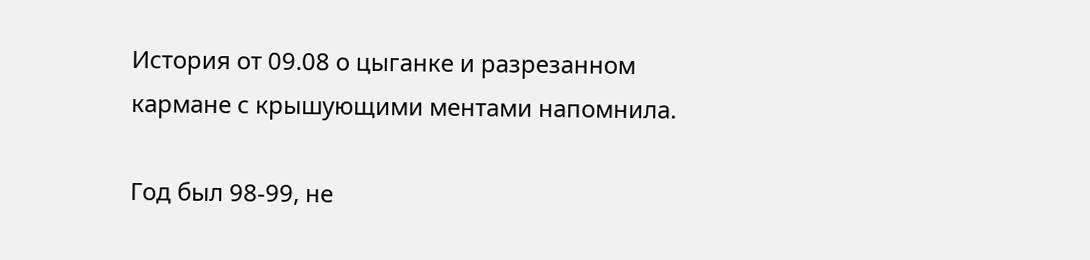История от 09.08 о цыганке и разрезанном кармане с крышующими ментами напомнила.

Год был 98-99, не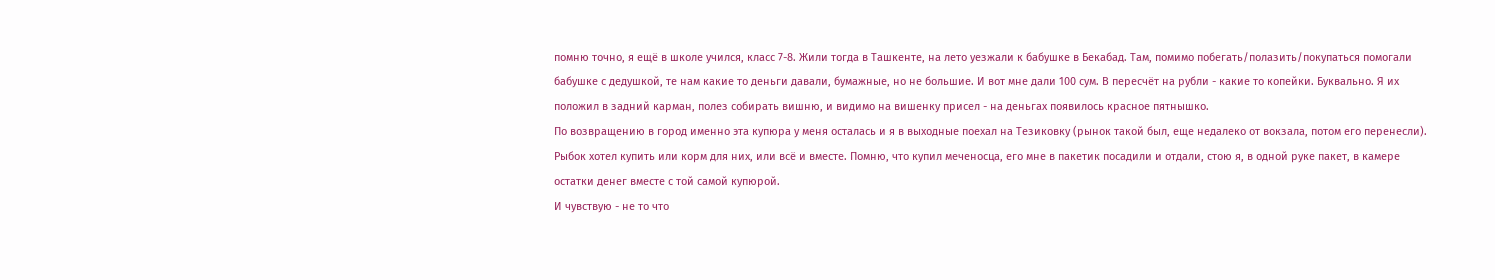помню точно, я ещё в школе учился, класс 7-8. Жили тогда в Ташкенте, на лето уезжали к бабушке в Бекабад. Там, помимо побегать/полазить/покупаться помогали бабушке с дедушкой, те нам какие то деньги давали, бумажные, но не большие. И вот мне дали 100 сум. В пересчёт на рубли - какие то копейки. Буквально. Я их положил в задний карман, полез собирать вишню, и видимо на вишенку присел - на деньгах появилось красное пятнышко.
По возвращению в город именно эта купюра у меня осталась и я в выходные поехал на Тезиковку (рынок такой был, еще недалеко от вокзала, потом его перенесли). Рыбок хотел купить или корм для них, или всё и вместе. Помню, что купил меченосца, его мне в пакетик посадили и отдали, стою я, в одной руке пакет, в камере остатки денег вместе с той самой купюрой.
И чувствую - не то что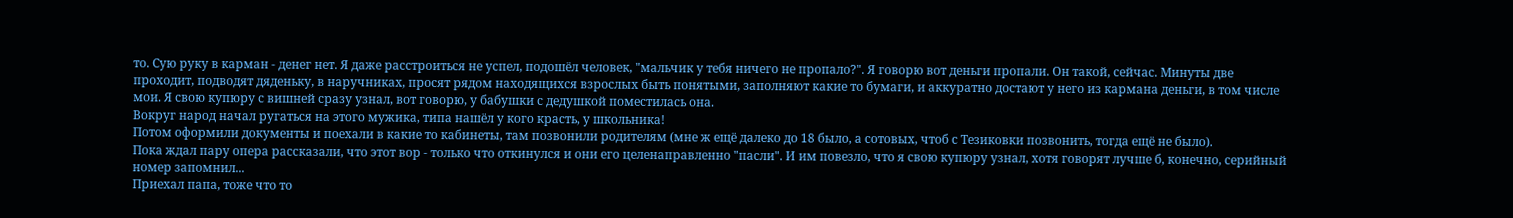то. Сую руку в карман - денег нет. Я даже расстроиться не успел, подошёл человек, "мальчик у тебя ничего не пропало?". Я говорю вот деньги пропали. Он такой, сейчас. Минуты две проходит, подводят дяденьку, в наручниках, просят рядом находящихся взрослых быть понятыми, заполняют какие то бумаги, и аккуратно достают у него из кармана деньги, в том числе мои. Я свою купюру с вишней сразу узнал, вот говорю, у бабушки с дедушкой поместилась она.
Вокруг народ начал ругаться на этого мужика, типа нашёл у кого красть, у школьника!
Потом оформили документы и поехали в какие то кабинеты, там позвонили родителям (мне ж ещё далеко до 18 было, а сотовых, чтоб с Тезиковки позвонить, тогда ещё не было).
Пока ждал пару опера рассказали, что этот вор - только что откинулся и они его целенаправленно "пасли". И им повезло, что я свою купюру узнал, хотя говорят лучше б, конечно, серийный номер запомнил...
Приехал папа, тоже что то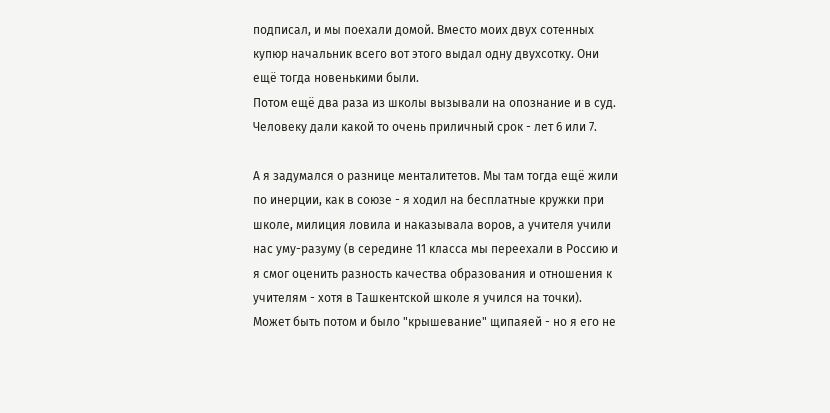подписал, и мы поехали домой. Вместо моих двух сотенных купюр начальник всего вот этого выдал одну двухсотку. Они ещё тогда новенькими были.
Потом ещё два раза из школы вызывали на опознание и в суд.
Человеку дали какой то очень приличный срок - лет 6 или 7.

А я задумался о разнице менталитетов. Мы там тогда ещё жили по инерции, как в союзе - я ходил на бесплатные кружки при школе, милиция ловила и наказывала воров, а учителя учили нас уму-разуму (в середине 11 класса мы переехали в Россию и я смог оценить разность качества образования и отношения к учителям - хотя в Ташкентской школе я учился на точки).
Может быть потом и было "крышевание" щипаяей - но я его не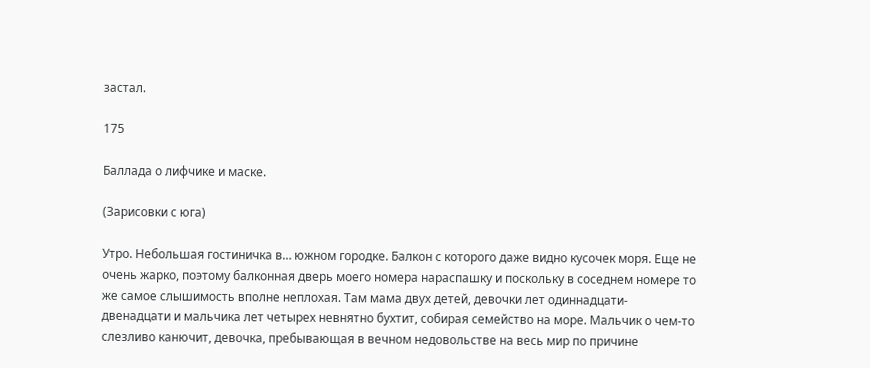застал.

175

Баллада о лифчике и маске.

(Зарисовки с юга)

Утро. Небольшая гостиничка в… южном городке. Балкон с которого даже видно кусочек моря. Еще не очень жарко, поэтому балконная дверь моего номера нараспашку и поскольку в соседнем номере то же самое слышимость вполне неплохая. Там мама двух детей, девочки лет одиннадцати-двенадцати и мальчика лет четырех невнятно бухтит, собирая семейство на море. Мальчик о чем-то слезливо канючит, девочка, пребывающая в вечном недовольстве на весь мир по причине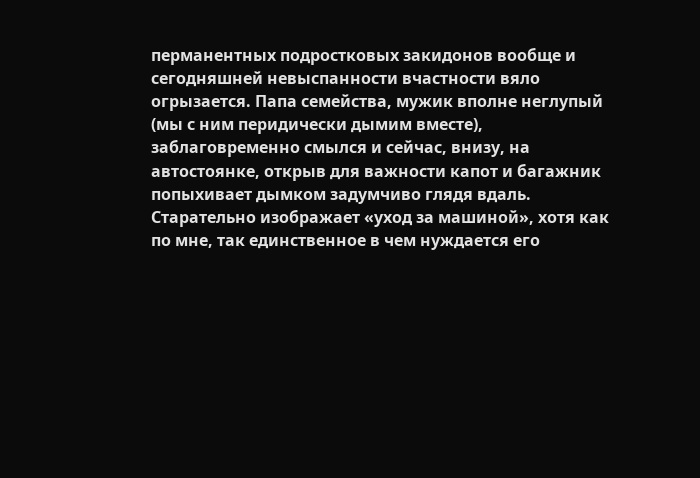перманентных подростковых закидонов вообще и сегодняшней невыспанности вчастности вяло огрызается. Папа семейства, мужик вполне неглупый (мы с ним перидически дымим вместе), заблаговременно смылся и сейчас, внизу, на автостоянке, открыв для важности капот и багажник попыхивает дымком задумчиво глядя вдаль. Старательно изображает «уход за машиной», хотя как по мне, так единственное в чем нуждается его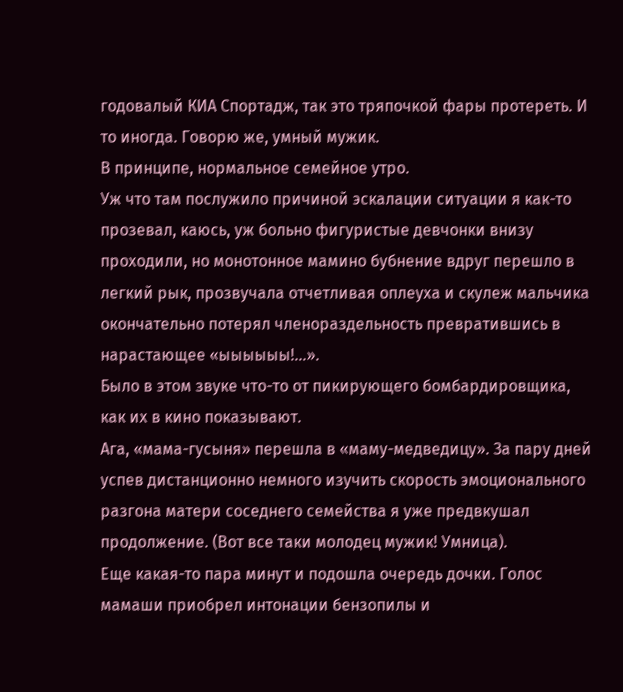годовалый КИА Спортадж, так это тряпочкой фары протереть. И то иногда. Говорю же, умный мужик.
В принципе, нормальное семейное утро.
Уж что там послужило причиной эскалации ситуации я как-то прозевал, каюсь, уж больно фигуристые девчонки внизу проходили, но монотонное мамино бубнение вдруг перешло в легкий рык, прозвучала отчетливая оплеуха и скулеж мальчика окончательно потерял членораздельность превратившись в нарастающее «ыыыыыы!...».
Было в этом звуке что-то от пикирующего бомбардировщика, как их в кино показывают.
Ага, «мама-гусыня» перешла в «маму-медведицу». За пару дней успев дистанционно немного изучить скорость эмоционального разгона матери соседнего семейства я уже предвкушал продолжение. (Вот все таки молодец мужик! Умница).
Еще какая-то пара минут и подошла очередь дочки. Голос мамаши приобрел интонации бензопилы и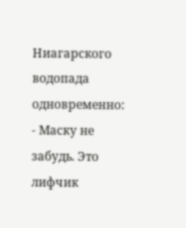Ниагарского водопада одновременно:
- Маску не забудь. Это лифчик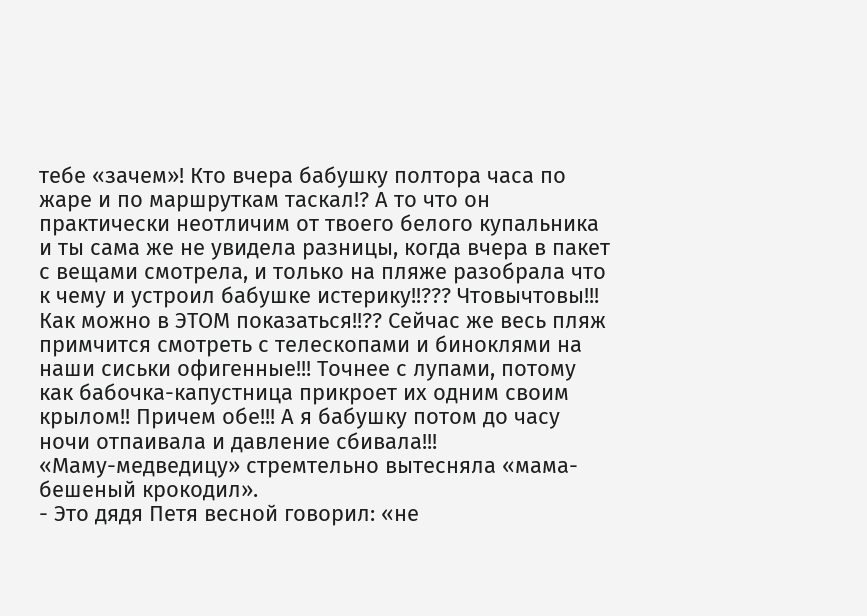тебе «зачем»! Кто вчера бабушку полтора часа по жаре и по маршруткам таскал!? А то что он практически неотличим от твоего белого купальника и ты сама же не увидела разницы, когда вчера в пакет с вещами смотрела, и только на пляже разобрала что к чему и устроил бабушке истерику!!??? Чтовычтовы!!! Как можно в ЭТОМ показаться!!?? Сейчас же весь пляж примчится смотреть с телескопами и биноклями на наши сиськи офигенные!!! Точнее с лупами, потому как бабочка-капустница прикроет их одним своим крылом!! Причем обе!!! А я бабушку потом до часу ночи отпаивала и давление сбивала!!!
«Маму-медведицу» стремтельно вытесняла «мама-бешеный крокодил».
- Это дядя Петя весной говорил: «не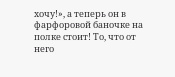хочу!», а теперь он в фарфоровой баночке на полке стоит! То, что от него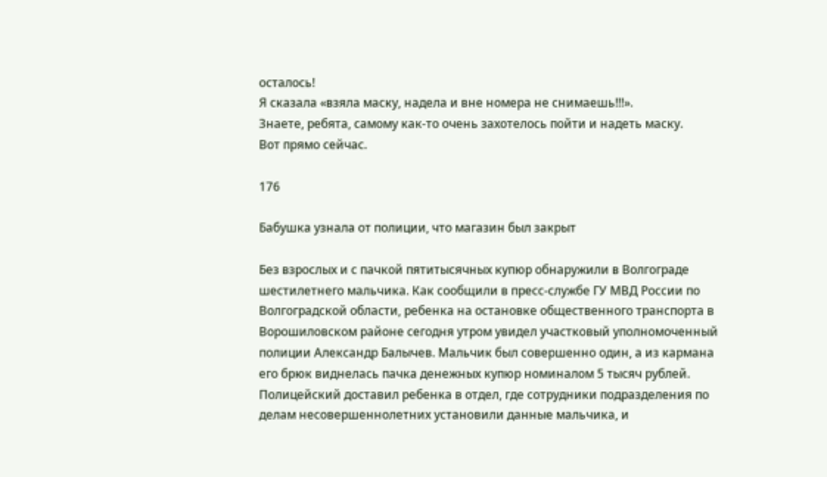осталось!
Я сказала «взяла маску, надела и вне номера не снимаешь!!!».
Знаете, ребята, самому как-то очень захотелось пойти и надеть маску.
Вот прямо сейчас.

176

Бабушка узнала от полиции, что магазин был закрыт

Без взрослых и с пачкой пятитысячных купюр обнаружили в Волгограде шестилетнего мальчика. Как сообщили в пресс-службе ГУ МВД России по Волгоградской области, ребенка на остановке общественного транспорта в Ворошиловском районе сегодня утром увидел участковый уполномоченный полиции Александр Балычев. Мальчик был совершенно один, а из кармана его брюк виднелась пачка денежных купюр номиналом 5 тысяч рублей. Полицейский доставил ребенка в отдел, где сотрудники подразделения по делам несовершеннолетних установили данные мальчика, и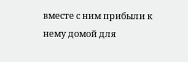вместе с ним прибыли к нему домой для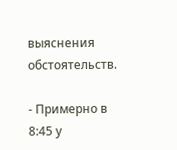выяснения обстоятельств.

- Примерно в 8:45 у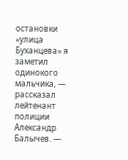остановки «улица Буханцева» я заметил одинокого мальчика, — рассказал лейтенант полиции Александр Балычев. —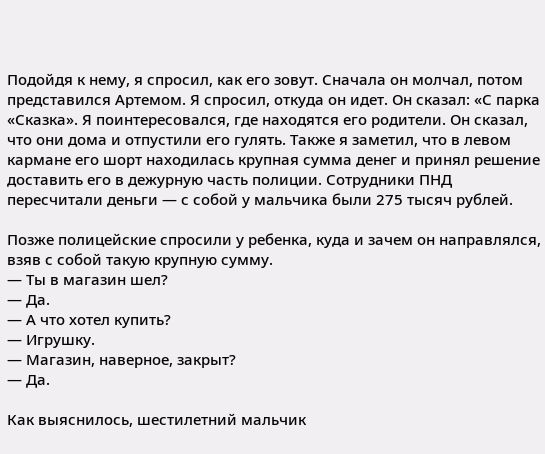Подойдя к нему, я спросил, как его зовут. Сначала он молчал, потом представился Артемом. Я спросил, откуда он идет. Он сказал: «С парка «Сказка». Я поинтересовался, где находятся его родители. Он сказал, что они дома и отпустили его гулять. Также я заметил, что в левом кармане его шорт находилась крупная сумма денег и принял решение доставить его в дежурную часть полиции. Сотрудники ПНД пересчитали деньги — с собой у мальчика были 275 тысяч рублей.

Позже полицейские спросили у ребенка, куда и зачем он направлялся, взяв с собой такую крупную сумму.
— Ты в магазин шел?
— Да.
— А что хотел купить?
— Игрушку.
— Магазин, наверное, закрыт?
— Да.

Как выяснилось, шестилетний мальчик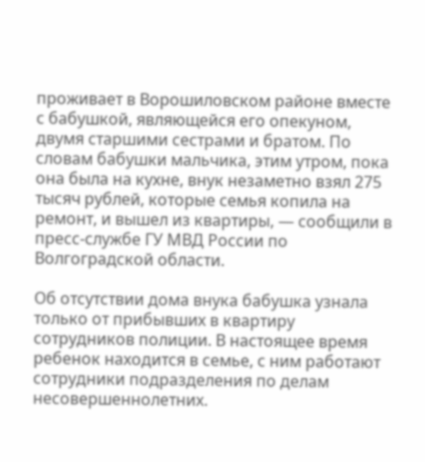проживает в Ворошиловском районе вместе с бабушкой, являющейся его опекуном, двумя старшими сестрами и братом. По словам бабушки мальчика, этим утром, пока она была на кухне, внук незаметно взял 275 тысяч рублей, которые семья копила на ремонт, и вышел из квартиры, — сообщили в пресс-службе ГУ МВД России по Волгоградской области.

Об отсутствии дома внука бабушка узнала только от прибывших в квартиру сотрудников полиции. В настоящее время ребенок находится в семье, с ним работают сотрудники подразделения по делам несовершеннолетних.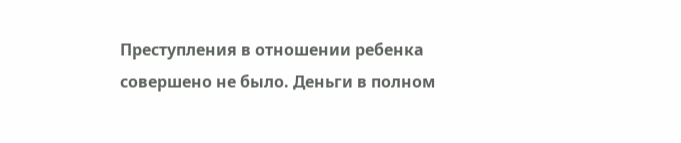Преступления в отношении ребенка совершено не было. Деньги в полном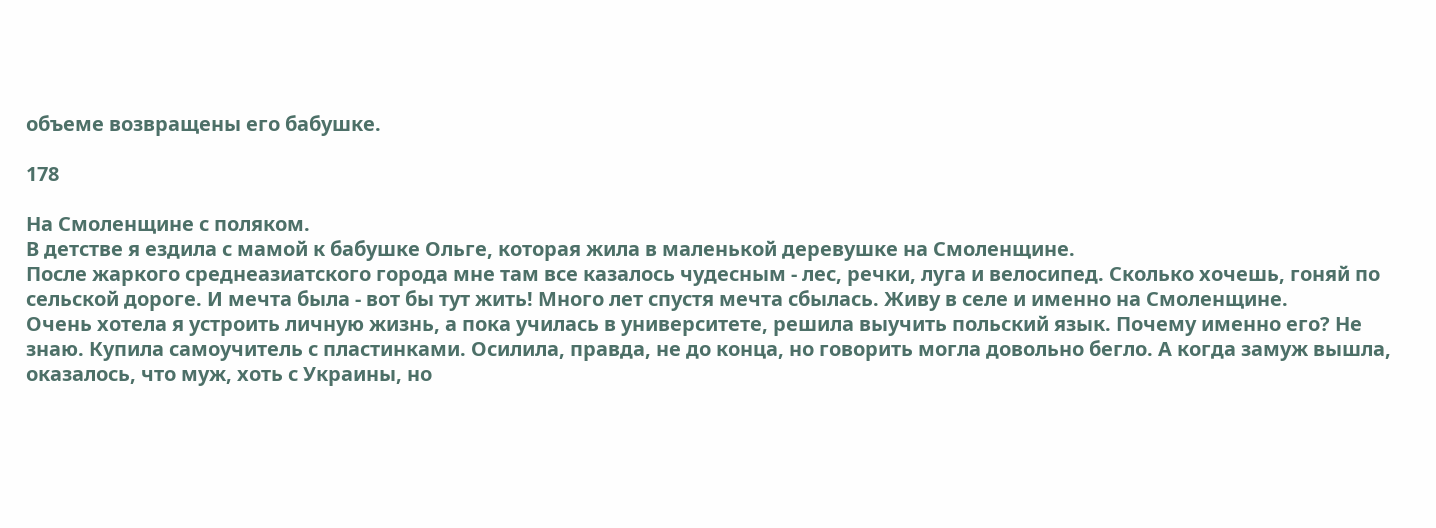объеме возвращены его бабушке.

178

На Смоленщине с поляком.
В детстве я ездила с мамой к бабушке Ольге, которая жила в маленькой деревушке на Смоленщине.
После жаркого среднеазиатского города мне там все казалось чудесным - лес, речки, луга и велосипед. Сколько хочешь, гоняй по сельской дороге. И мечта была - вот бы тут жить! Много лет спустя мечта сбылась. Живу в селе и именно на Смоленщине.
Очень хотела я устроить личную жизнь, а пока училась в университете, решила выучить польский язык. Почему именно его? Не знаю. Купила самоучитель с пластинками. Осилила, правда, не до конца, но говорить могла довольно бегло. А когда замуж вышла, оказалось, что муж, хоть с Украины, но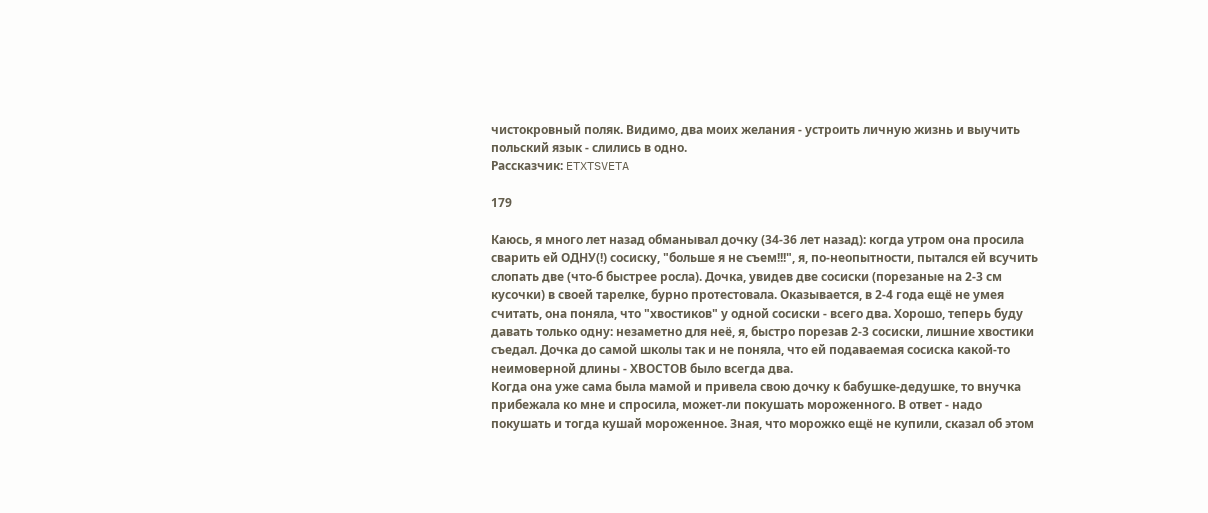чистокровный поляк. Видимо, два моих желания - устроить личную жизнь и выучить польский язык - слились в одно.
Рассказчик: ETXTSVETA

179

Каюсь, я много лет назад обманывал дочку (34-36 лет назад): когда утром она просила сварить ей ОДНУ(!) сосиску, "больше я не съем!!!", я, по-неопытности, пытался ей всучить слопать две (что-б быстрее росла). Дочка, увидев две сосиски (порезаные на 2-3 см кусочки) в своей тарелке, бурно протестовала. Оказывается, в 2-4 года ещё не умея считать, она поняла, что "хвостиков" у одной сосиски - всего два. Хорошо, теперь буду давать только одну: незаметно для неё, я, быстро порезав 2-3 сосиски, лишние хвостики съедал. Дочка до самой школы так и не поняла, что ей подаваемая сосиска какой-то неимоверной длины - ХВОСТОВ было всегда два.
Когда она уже сама была мамой и привела свою дочку к бабушке-дедушке, то внучка прибежала ко мне и спросила, может-ли покушать мороженного. В ответ - надо покушать и тогда кушай мороженное. Зная, что морожко ещё не купили, сказал об этом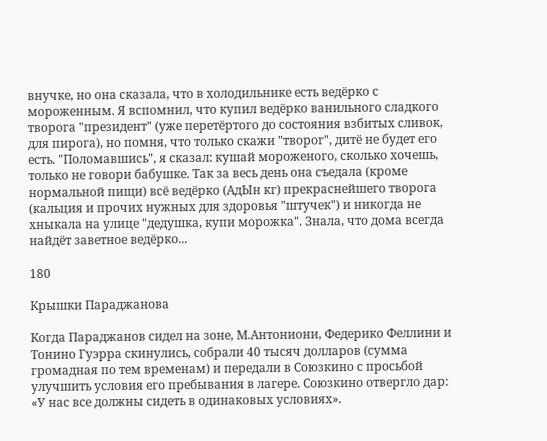внучке, но она сказала, что в холодильнике есть ведёрко с мороженным. Я вспомнил, что купил ведёрко ванильного сладкого творога "президент" (уже перетёртого до состояния взбитых сливок, для пирога), но помня, что только скажи "творог", дитё не будет его есть. "Поломавшись", я сказал: кушай мороженого, сколько хочешь, только не говори бабушке. Так за весь день она съедала (кроме нормальной пищи) всё ведёрко (АдЫн кг) прекраснейшего творога (кальция и прочих нужных для здоровья "штучек") и никогда не хныкала на улице "дедушка, купи морожка". Знала, что дома всегда найдёт заветное ведёрко...

180

Крышки Параджанова

Когда Параджанов сидел на зоне, М.Антониони, Федерико Феллини и Тонино Гуэрра скинулись, собрали 40 тысяч долларов (сумма громадная по тем временам) и передали в Союзкино с просьбой улучшить условия его пребывания в лагере. Союзкино отвергло дар: «У нас все должны сидеть в одинаковых условиях».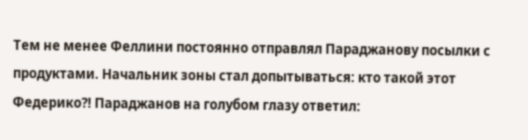Тем не менее Феллини постоянно отправлял Параджанову посылки с продуктами. Начальник зоны стал допытываться: кто такой этот Федерико?! Параджанов на голубом глазу ответил: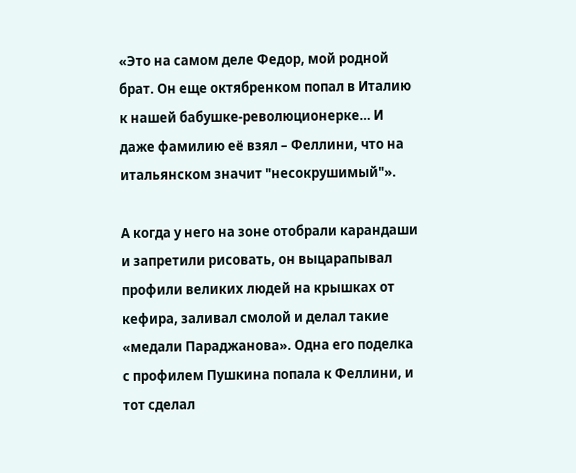«Это на самом деле Федор, мой родной брат. Он еще октябренком попал в Италию к нашей бабушке-революционерке… И даже фамилию её взял – Феллини, что на итальянском значит "несокрушимый"».

А когда у него на зоне отобрали карандаши и запретили рисовать, он выцарапывал профили великих людей на крышках от кефира, заливал смолой и делал такие «медали Параджанова». Одна его поделка с профилем Пушкина попала к Феллини, и тот сделал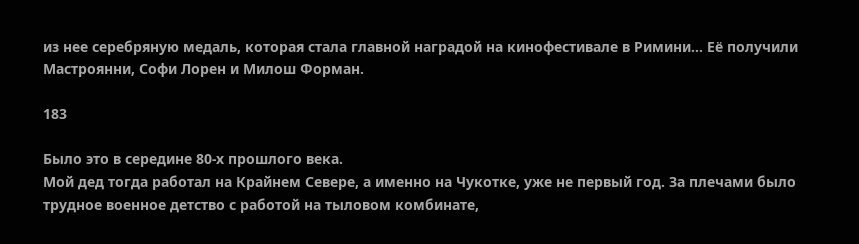из нее серебряную медаль, которая стала главной наградой на кинофестивале в Римини… Её получили Мастроянни, Софи Лорен и Милош Форман.

183

Было это в середине 80-х прошлого века.
Мой дед тогда работал на Крайнем Севере, а именно на Чукотке, уже не первый год. За плечами было трудное военное детство с работой на тыловом комбинате,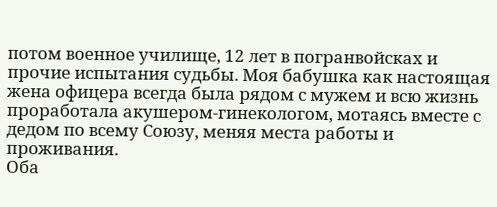потом военное училище, 12 лет в погранвойсках и прочие испытания судьбы. Моя бабушка как настоящая жена офицера всегда была рядом с мужем и всю жизнь проработала акушером-гинекологом, мотаясь вместе с дедом по всему Союзу, меняя места работы и проживания.
Оба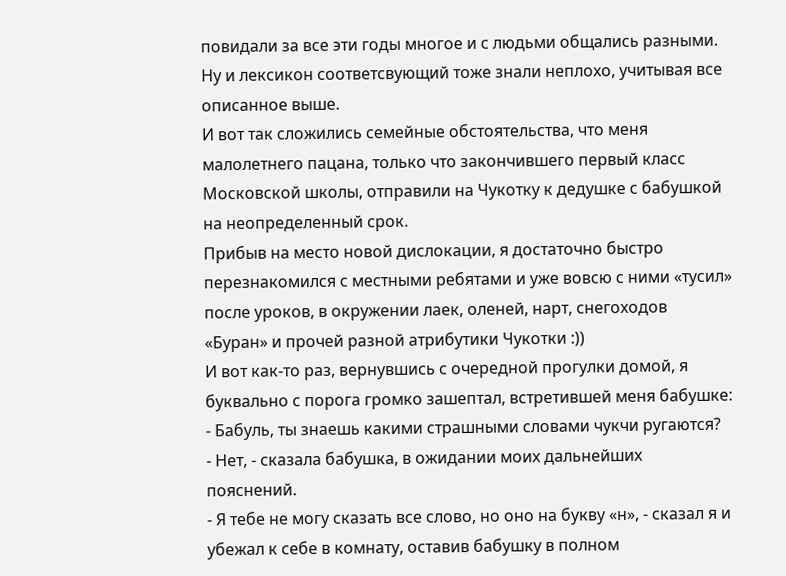повидали за все эти годы многое и с людьми общались разными. Ну и лексикон соответсвующий тоже знали неплохо, учитывая все описанное выше.
И вот так сложились семейные обстоятельства, что меня малолетнего пацана, только что закончившего первый класс Московской школы, отправили на Чукотку к дедушке с бабушкой на неопределенный срок.
Прибыв на место новой дислокации, я достаточно быстро перезнакомился с местными ребятами и уже вовсю с ними «тусил» после уроков, в окружении лаек, оленей, нарт, снегоходов «Буран» и прочей разной атрибутики Чукотки :))
И вот как-то раз, вернувшись с очередной прогулки домой, я буквально с порога громко зашептал, встретившей меня бабушке:
- Бабуль, ты знаешь какими страшными словами чукчи ругаются?
- Нет, - сказала бабушка, в ожидании моих дальнейших пояснений.
- Я тебе не могу сказать все слово, но оно на букву «н», - сказал я и убежал к себе в комнату, оставив бабушку в полном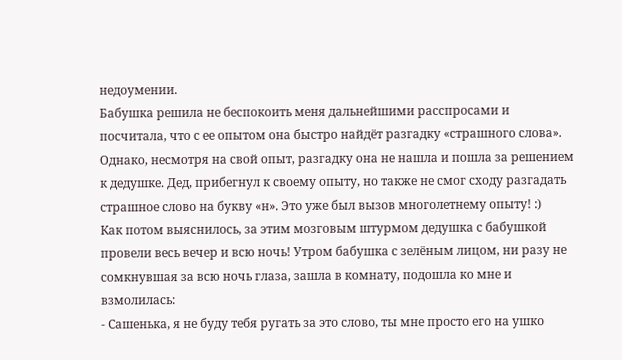недоумении.
Бабушка решила не беспокоить меня дальнейшими расспросами и посчитала, что с ее опытом она быстро найдёт разгадку «страшного слова». Однако, несмотря на свой опыт, разгадку она не нашла и пошла за решением к дедушке. Дед, прибегнул к своему опыту, но также не смог сходу разгадать страшное слово на букву «н». Это уже был вызов многолетнему опыту! :)
Как потом выяснилось, за этим мозговым штурмом дедушка с бабушкой провели весь вечер и всю ночь! Утром бабушка с зелёным лицом, ни разу не сомкнувшая за всю ночь глаза, зашла в комнату, подошла ко мне и взмолилась:
- Сашенька, я не буду тебя ругать за это слово, ты мне просто его на ушко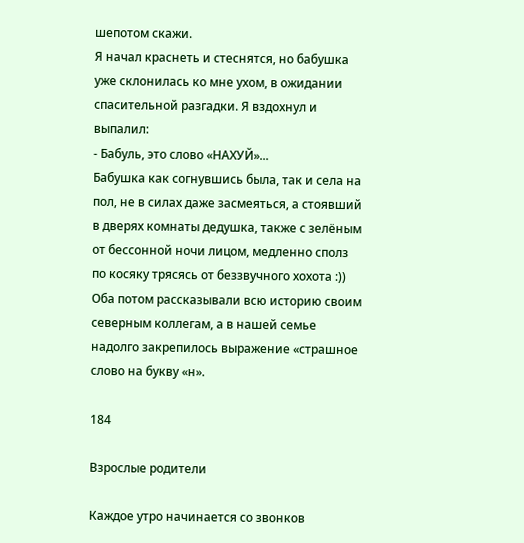шепотом скажи.
Я начал краснеть и стеснятся, но бабушка уже склонилась ко мне ухом, в ожидании спасительной разгадки. Я вздохнул и выпалил:
- Бабуль, это слово «НАХУЙ»...
Бабушка как согнувшись была, так и села на пол, не в силах даже засмеяться, а стоявший в дверях комнаты дедушка, также с зелёным от бессонной ночи лицом, медленно сполз по косяку трясясь от беззвучного хохота :))
Оба потом рассказывали всю историю своим северным коллегам, а в нашей семье надолго закрепилось выражение «страшное слово на букву «н».

184

Взрослые родители

Каждое утро начинается со звонков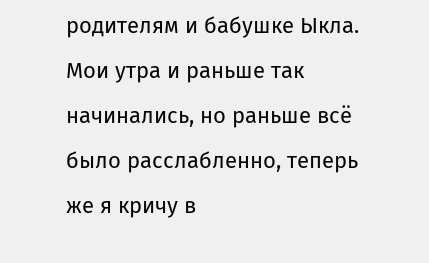родителям и бабушке Ыкла. Мои утра и раньше так начинались, но раньше всё было расслабленно, теперь же я кричу в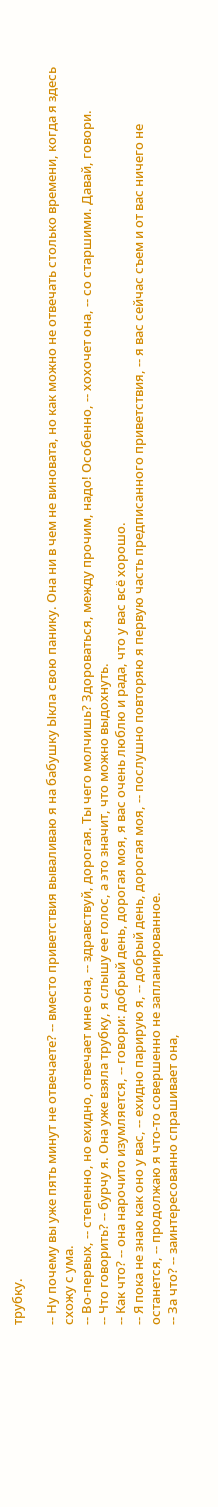трубку.

-- Ну почему вы уже пять минут не отвечаете? -- вместо приветствия вываливаю я на бабушку Ыкла свою панику. Она ни в чем не виновата, но как можно не отвечать столько времени, когда я здесь схожу с ума.
-- Во-первых, -- степенно, но ехидно, отвечает мне она, -- здравствуй, дорогая. Ты чего молчишь? Здороваться, между прочим, надо! Особенно, -- хохочет она, -- со старшими. Давай, говори.
-- Что говорить? -- бурчу я. Она уже взяла трубку, я слышу ее голос, а это значит, что можно выдохнуть.
-- Как что? -- она нарочито изумляется, -- говори: добрый день, дорогая моя, я вас очень люблю и рада, что у вас всё хорошо.
-- Я пока не знаю как оно у вас, -- ехидно парирую я, -- добрый день, дорогая моя, -- послушно повторяю я первую часть предписанного приветствия, -- я вас сейчас съем и от вас ничего не останется, -- продолжаю я что-то совершенно не запланированное.
-- За что? -- заинтересованно спрашивает она,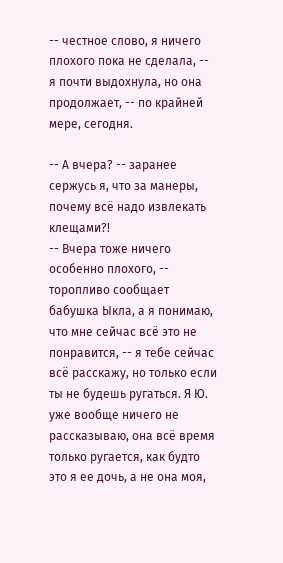-- честное слово, я ничего плохого пока не сделала, -- я почти выдохнула, но она продолжает, -- по крайней мере, сегодня.

-- А вчера? -- заранее сержусь я, что за манеры, почему всё надо извлекать клещами?!
-- Вчера тоже ничего особенно плохого, -- торопливо сообщает бабушка Ыкла, а я понимаю, что мне сейчас всё это не понравится, -- я тебе сейчас всё расскажу, но только если ты не будешь ругаться. Я Ю. уже вообще ничего не рассказываю, она всё время только ругается, как будто это я ее дочь, а не она моя,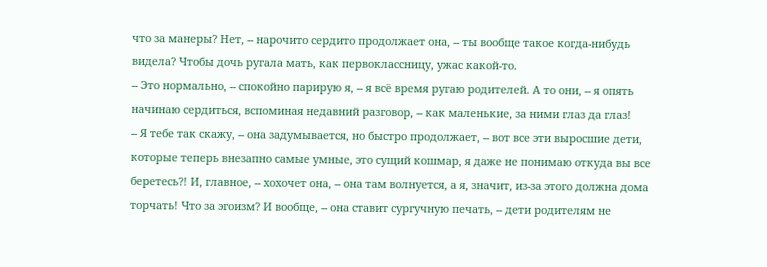что за манеры? Нет, -- нарочито сердито продолжает она, -- ты вообще такое когда-нибудь видела? Чтобы дочь ругала мать, как первоклассницу, ужас какой-то.
-- Это нормально, -- спокойно парирую я, -- я всё время ругаю родителей. А то они, -- я опять начинаю сердиться, вспоминая недавний разговор, -- как маленькие, за ними глаз да глаз!
-- Я тебе так скажу, -- она задумывается, но быстро продолжает, -- вот все эти выросшие дети, которые теперь внезапно самые умные, это сущий кошмар, я даже не понимаю откуда вы все беретесь?! И, главное, -- хохочет она, -- она там волнуется, а я, значит, из-за этого должна дома торчать! Что за эгоизм? И вообще, -- она ставит сургучную печать, -- дети родителям не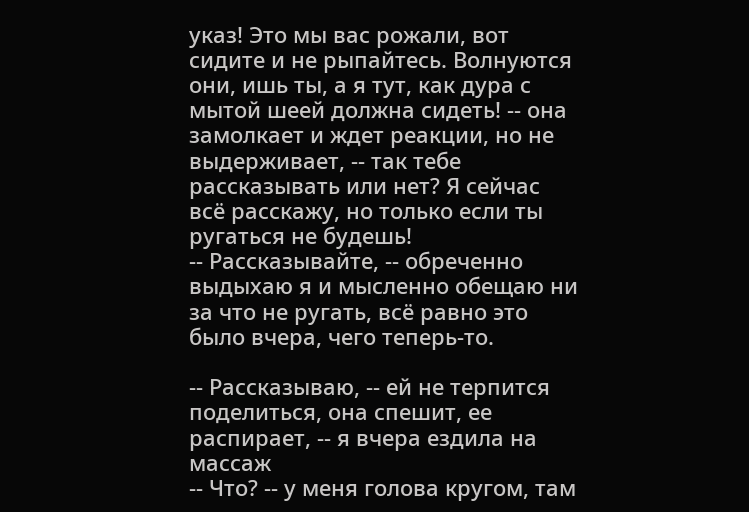указ! Это мы вас рожали, вот сидите и не рыпайтесь. Волнуются они, ишь ты, а я тут, как дура с мытой шеей должна сидеть! -- она замолкает и ждет реакции, но не выдерживает, -- так тебе рассказывать или нет? Я сейчас всё расскажу, но только если ты ругаться не будешь!
-- Рассказывайте, -- обреченно выдыхаю я и мысленно обещаю ни за что не ругать, всё равно это было вчера, чего теперь-то.

-- Рассказываю, -- ей не терпится поделиться, она спешит, ее распирает, -- я вчера ездила на массаж
-- Что? -- у меня голова кругом, там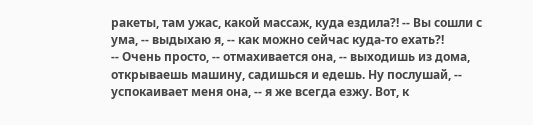ракеты, там ужас, какой массаж, куда ездила?! -- Вы сошли с ума, -- выдыхаю я, -- как можно сейчас куда-то ехать?!
-- Очень просто, -- отмахивается она, -- выходишь из дома, открываешь машину, садишься и едешь. Ну послушай, -- успокаивает меня она, -- я же всегда езжу. Вот, к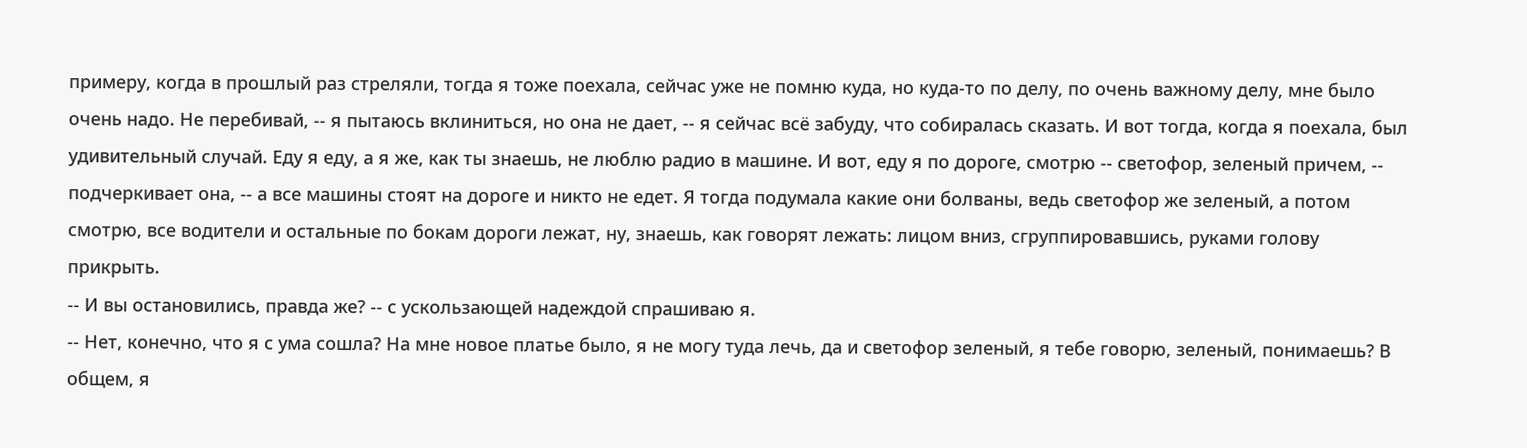примеру, когда в прошлый раз стреляли, тогда я тоже поехала, сейчас уже не помню куда, но куда-то по делу, по очень важному делу, мне было очень надо. Не перебивай, -- я пытаюсь вклиниться, но она не дает, -- я сейчас всё забуду, что собиралась сказать. И вот тогда, когда я поехала, был удивительный случай. Еду я еду, а я же, как ты знаешь, не люблю радио в машине. И вот, еду я по дороге, смотрю -- светофор, зеленый причем, -- подчеркивает она, -- а все машины стоят на дороге и никто не едет. Я тогда подумала какие они болваны, ведь светофор же зеленый, а потом смотрю, все водители и остальные по бокам дороги лежат, ну, знаешь, как говорят лежать: лицом вниз, сгруппировавшись, руками голову прикрыть.
-- И вы остановились, правда же? -- с ускользающей надеждой спрашиваю я.
-- Нет, конечно, что я с ума сошла? На мне новое платье было, я не могу туда лечь, да и светофор зеленый, я тебе говорю, зеленый, понимаешь? В общем, я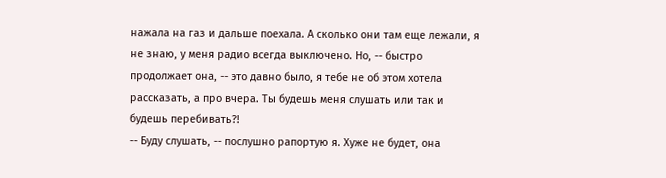нажала на газ и дальше поехала. А сколько они там еще лежали, я не знаю, у меня радио всегда выключено. Но, -- быстро продолжает она, -- это давно было, я тебе не об этом хотела рассказать, а про вчера. Ты будешь меня слушать или так и будешь перебивать?!
-- Буду слушать, -- послушно рапортую я. Хуже не будет, она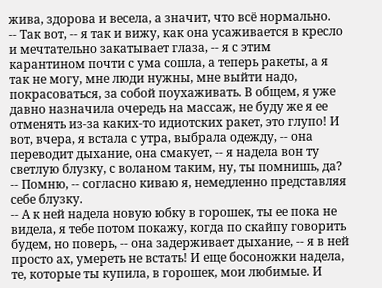жива, здорова и весела, а значит, что всё нормально.
-- Так вот, -- я так и вижу, как она усаживается в кресло и мечтательно закатывает глаза, -- я с этим карантином почти с ума сошла, а теперь ракеты, а я так не могу, мне люди нужны, мне выйти надо, покрасоваться, за собой поухаживать. В общем, я уже давно назначила очередь на массаж, не буду же я ее отменять из-за каких-то идиотских ракет, это глупо! И вот, вчера, я встала с утра, выбрала одежду, -- она переводит дыхание, она смакует, -- я надела вон ту светлую блузку, с воланом таким, ну, ты помнишь, да?
-- Помню, -- согласно киваю я, немедленно представляя себе блузку.
-- А к ней надела новую юбку в горошек, ты ее пока не видела, я тебе потом покажу, когда по скайпу говорить будем, но поверь, -- она задерживает дыхание, -- я в ней просто ах, умереть не встать! И еще босоножки надела, те, которые ты купила, в горошек, мои любимые. И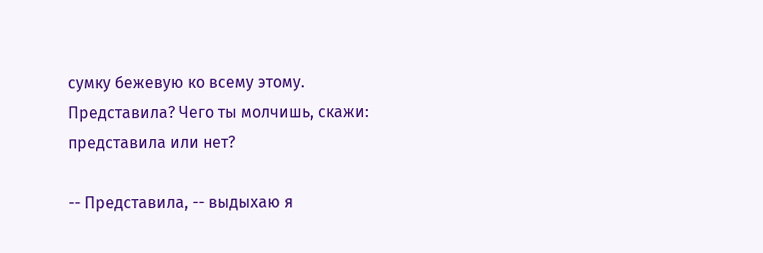сумку бежевую ко всему этому. Представила? Чего ты молчишь, скажи: представила или нет?

-- Представила, -- выдыхаю я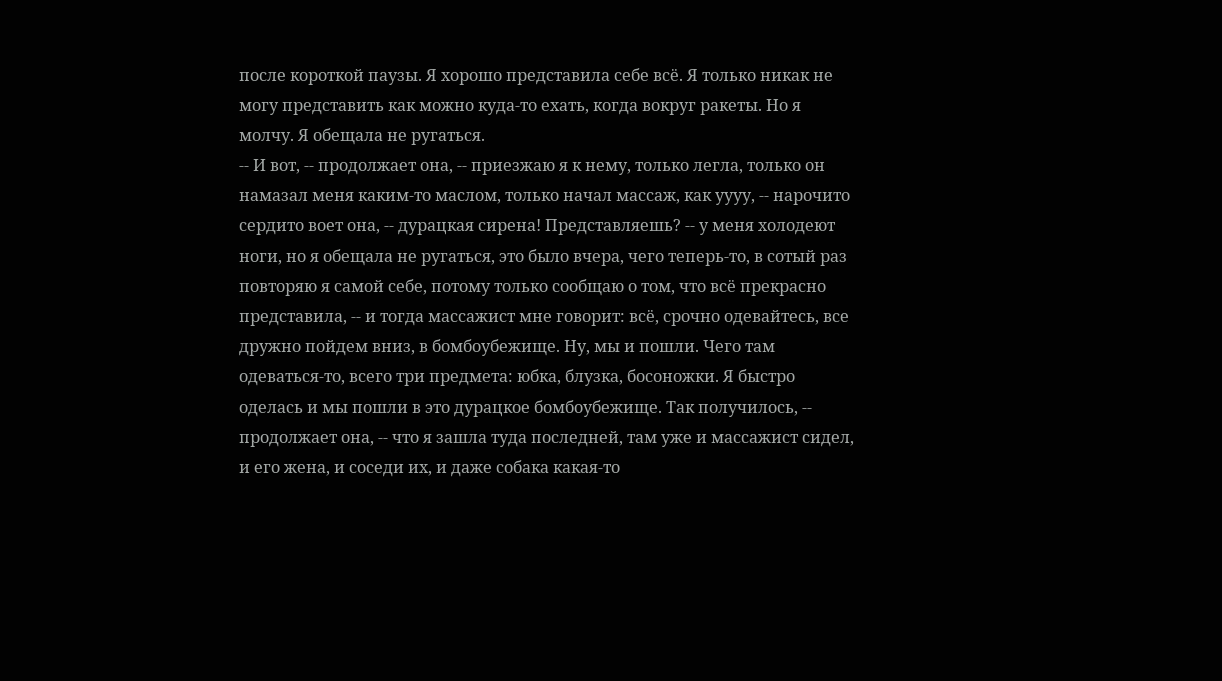после короткой паузы. Я хорошо представила себе всё. Я только никак не могу представить как можно куда-то ехать, когда вокруг ракеты. Но я молчу. Я обещала не ругаться.
-- И вот, -- продолжает она, -- приезжаю я к нему, только легла, только он намазал меня каким-то маслом, только начал массаж, как уууу, -- нарочито сердито воет она, -- дурацкая сирена! Представляешь? -- у меня холодеют ноги, но я обещала не ругаться, это было вчера, чего теперь-то, в сотый раз повторяю я самой себе, потому только сообщаю о том, что всё прекрасно представила, -- и тогда массажист мне говорит: всё, срочно одевайтесь, все дружно пойдем вниз, в бомбоубежище. Ну, мы и пошли. Чего там одеваться-то, всего три предмета: юбка, блузка, босоножки. Я быстро оделась и мы пошли в это дурацкое бомбоубежище. Так получилось, -- продолжает она, -- что я зашла туда последней, там уже и массажист сидел, и его жена, и соседи их, и даже собака какая-то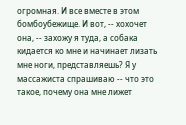огромная. И все вместе в этом бомбоубежище. И вот, -- хохочет она, -- захожу я туда, а собака кидается ко мне и начинает лизать мне ноги, представляешь? Я у массажиста спрашиваю -- что это такое, почему она мне лижет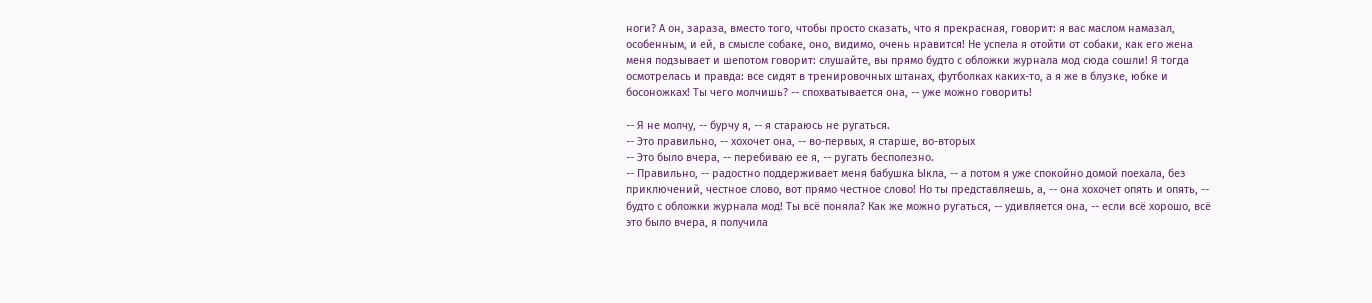ноги? А он, зараза, вместо того, чтобы просто сказать, что я прекрасная, говорит: я вас маслом намазал, особенным, и ей, в смысле собаке, оно, видимо, очень нравится! Не успела я отойти от собаки, как его жена меня подзывает и шепотом говорит: слушайте, вы прямо будто с обложки журнала мод сюда сошли! Я тогда осмотрелась и правда: все сидят в тренировочных штанах, футболках каких-то, а я же в блузке, юбке и босоножках! Ты чего молчишь? -- спохватывается она, -- уже можно говорить!

-- Я не молчу, -- бурчу я, -- я стараюсь не ругаться.
-- Это правильно, -- хохочет она, -- во-первых, я старше, во-вторых
-- Это было вчера, -- перебиваю ее я, -- ругать бесполезно.
-- Правильно, -- радостно поддерживает меня бабушка Ыкла, -- а потом я уже спокойно домой поехала, без приключений, честное слово, вот прямо честное слово! Но ты представляешь, а, -- она хохочет опять и опять, -- будто с обложки журнала мод! Ты всё поняла? Как же можно ругаться, -- удивляется она, -- если всё хорошо, всё это было вчера, я получила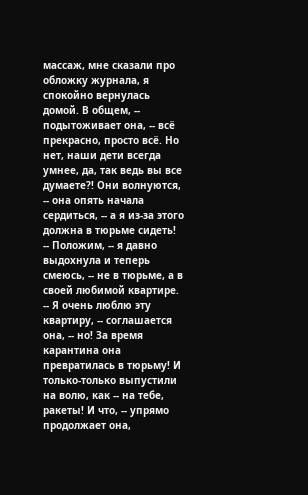массаж, мне сказали про обложку журнала, я спокойно вернулась домой. В общем, -- подытоживает она, -- всё прекрасно, просто всё. Но нет, наши дети всегда умнее, да, так ведь вы все думаете?! Они волнуются, -- она опять начала сердиться, -- а я из-за этого должна в тюрьме сидеть!
-- Положим, -- я давно выдохнула и теперь смеюсь, -- не в тюрьме, а в своей любимой квартире.
-- Я очень люблю эту квартиру, -- соглашается она, -- но! За время карантина она превратилась в тюрьму! И только-только выпустили на волю, как -- на тебе, ракеты! И что, -- упрямо продолжает она,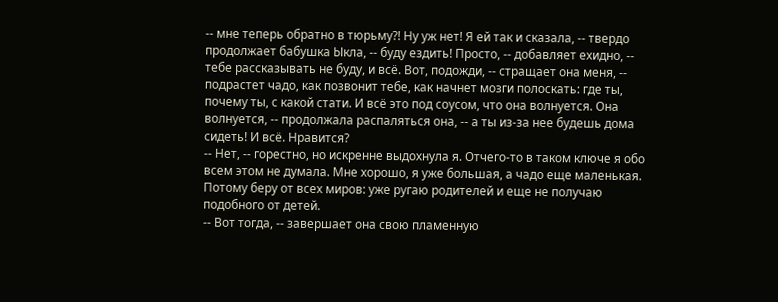-- мне теперь обратно в тюрьму?! Ну уж нет! Я ей так и сказала, -- твердо продолжает бабушка Ыкла, -- буду ездить! Просто, -- добавляет ехидно, -- тебе рассказывать не буду, и всё. Вот, подожди, -- стращает она меня, -- подрастет чадо, как позвонит тебе, как начнет мозги полоскать: где ты, почему ты, с какой стати. И всё это под соусом, что она волнуется. Она волнуется, -- продолжала распаляться она, -- а ты из-за нее будешь дома сидеть! И всё. Нравится?
-- Нет, -- горестно, но искренне выдохнула я. Отчего-то в таком ключе я обо всем этом не думала. Мне хорошо, я уже большая, а чадо еще маленькая. Потому беру от всех миров: уже ругаю родителей и еще не получаю подобного от детей.
-- Вот тогда, -- завершает она свою пламенную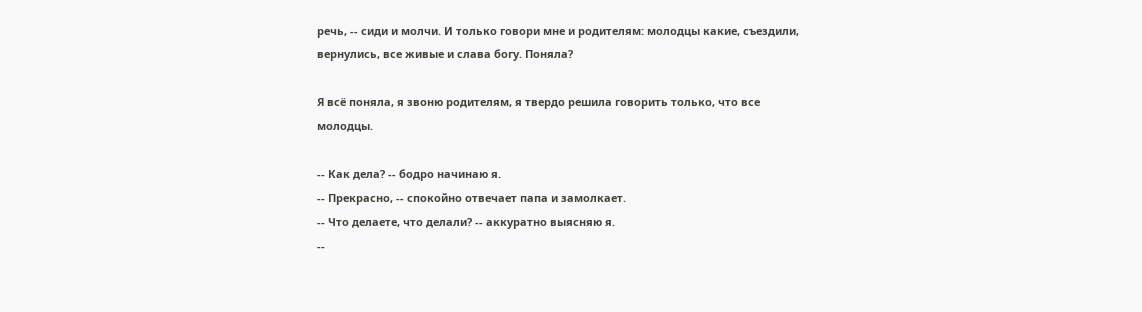речь, -- сиди и молчи. И только говори мне и родителям: молодцы какие, съездили, вернулись, все живые и слава богу. Поняла?

Я всё поняла, я звоню родителям, я твердо решила говорить только, что все молодцы.

-- Как дела? -- бодро начинаю я.
-- Прекрасно, -- спокойно отвечает папа и замолкает.
-- Что делаете, что делали? -- аккуратно выясняю я.
--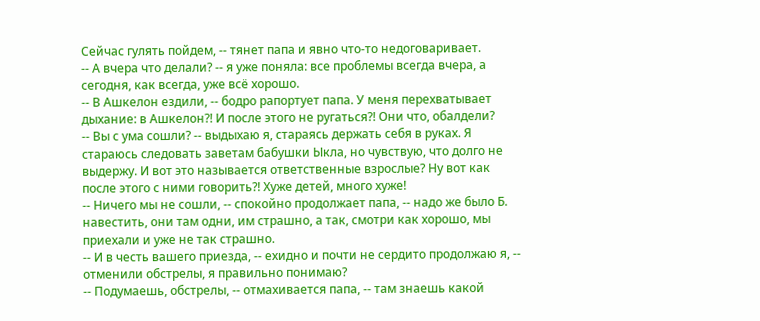Сейчас гулять пойдем, -- тянет папа и явно что-то недоговаривает.
-- А вчера что делали? -- я уже поняла: все проблемы всегда вчера, а сегодня, как всегда, уже всё хорошо.
-- В Ашкелон ездили, -- бодро рапортует папа. У меня перехватывает дыхание: в Ашкелон?! И после этого не ругаться?! Они что, обалдели?
-- Вы с ума сошли? -- выдыхаю я, стараясь держать себя в руках. Я стараюсь следовать заветам бабушки Ыкла, но чувствую, что долго не выдержу. И вот это называется ответственные взрослые? Ну вот как после этого с ними говорить?! Хуже детей, много хуже!
-- Ничего мы не сошли, -- спокойно продолжает папа, -- надо же было Б. навестить, они там одни, им страшно, а так, смотри как хорошо, мы приехали и уже не так страшно.
-- И в честь вашего приезда, -- ехидно и почти не сердито продолжаю я, -- отменили обстрелы, я правильно понимаю?
-- Подумаешь, обстрелы, -- отмахивается папа, -- там знаешь какой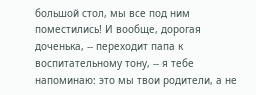большой стол, мы все под ним поместились! И вообще, дорогая доченька, -- переходит папа к воспитательному тону, -- я тебе напоминаю: это мы твои родители, а не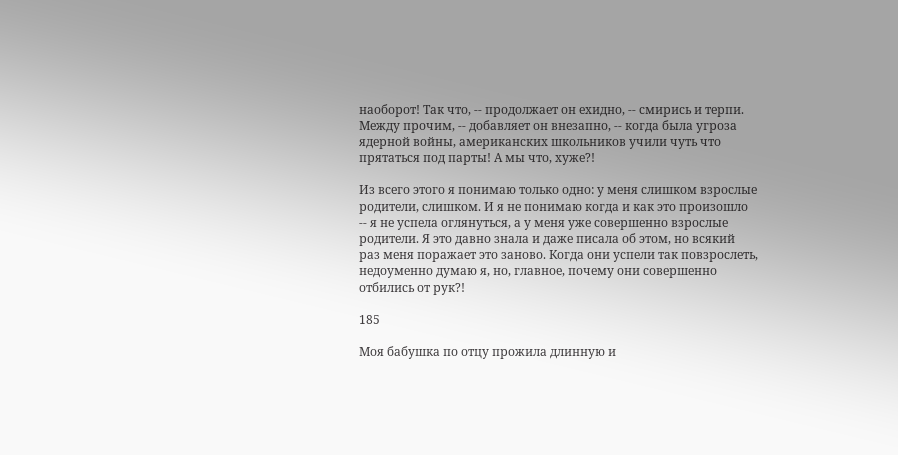наоборот! Так что, -- продолжает он ехидно, -- смирись и терпи. Между прочим, -- добавляет он внезапно, -- когда была угроза ядерной войны, американских школьников учили чуть что прятаться под парты! А мы что, хуже?!

Из всего этого я понимаю только одно: у меня слишком взрослые родители, слишком. И я не понимаю когда и как это произошло -- я не успела оглянуться, а у меня уже совершенно взрослые родители. Я это давно знала и даже писала об этом, но всякий раз меня поражает это заново. Когда они успели так повзрослеть, недоуменно думаю я, но, главное, почему они совершенно отбились от рук?!

185

Моя бабушка по отцу прожила длинную и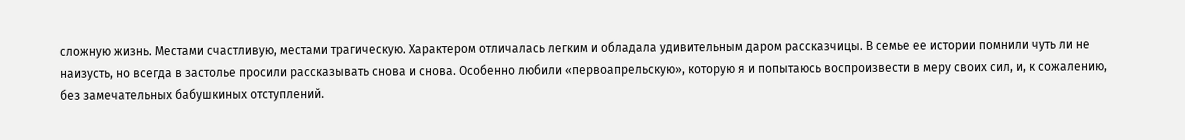сложную жизнь. Местами счастливую, местами трагическую. Характером отличалась легким и обладала удивительным даром рассказчицы. В семье ее истории помнили чуть ли не наизусть, но всегда в застолье просили рассказывать снова и снова. Особенно любили «первоапрельскую», которую я и попытаюсь воспроизвести в меру своих сил, и, к сожалению, без замечательных бабушкиных отступлений.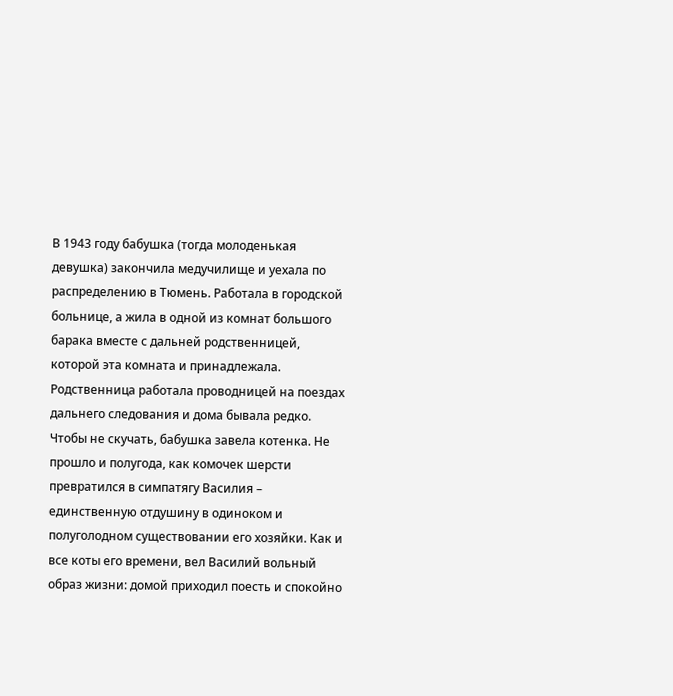В 1943 году бабушка (тогда молоденькая девушка) закончила медучилище и уехала по распределению в Тюмень. Работала в городской больнице, а жила в одной из комнат большого барака вместе с дальней родственницей, которой эта комната и принадлежала. Родственница работала проводницей на поездах дальнего следования и дома бывала редко. Чтобы не скучать, бабушка завела котенка. Не прошло и полугода, как комочек шерсти превратился в симпатягу Василия – единственную отдушину в одиноком и полуголодном существовании его хозяйки. Как и все коты его времени, вел Василий вольный образ жизни: домой приходил поесть и спокойно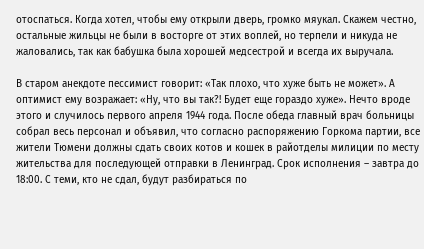отоспаться. Когда хотел, чтобы ему открыли дверь, громко мяукал. Скажем честно, остальные жильцы не были в восторге от этих воплей, но терпели и никуда не жаловались, так как бабушка была хорошей медсестрой и всегда их выручала.

В старом анекдоте пессимист говорит: «Так плохо, что хуже быть не может». А оптимист ему возражает: «Ну, что вы так?! Будет еще гораздо хуже». Нечто вроде этого и случилось первого апреля 1944 года. После обеда главный врач больницы собрал весь персонал и объявил, что согласно распоряжению Горкома партии, все жители Тюмени должны сдать своих котов и кошек в райотделы милиции по месту жительства для последующей отправки в Ленинград. Срок исполнения – завтра до 18:00. С теми, кто не сдал, будут разбираться по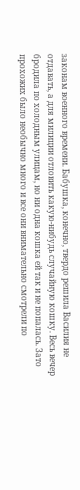законам военного времени. Бабушка, конечно, твердо решила Василия не отдавать, а для милиции отловить какую-нибудь случайную кошку. Весь вечер бродила по холодным улицам, но ни одна кошка ей так и не попалась. Зато прохожих было необычно много и все они внимательно смотрели по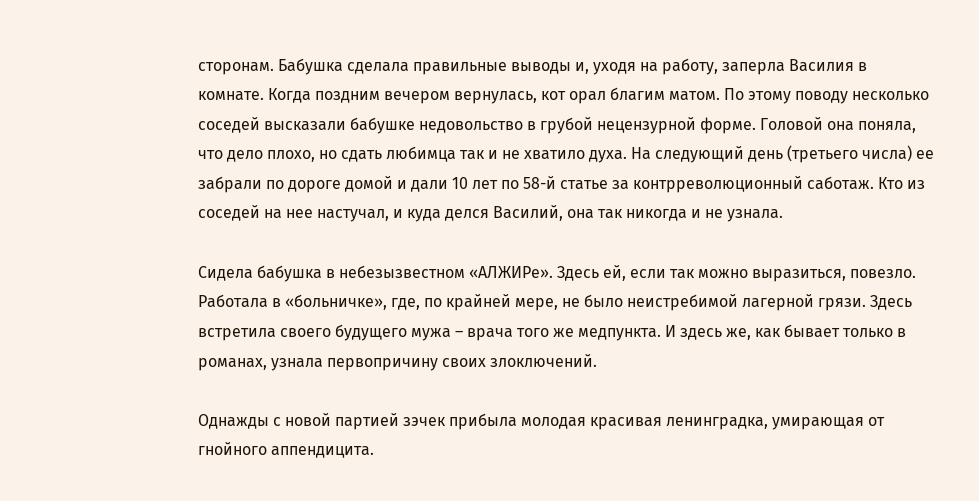сторонам. Бабушка сделала правильные выводы и, уходя на работу, заперла Василия в комнате. Когда поздним вечером вернулась, кот орал благим матом. По этому поводу несколько соседей высказали бабушке недовольство в грубой нецензурной форме. Головой она поняла, что дело плохо, но сдать любимца так и не хватило духа. На следующий день (третьего числа) ее забрали по дороге домой и дали 10 лет по 58-й статье за контрреволюционный саботаж. Кто из соседей на нее настучал, и куда делся Василий, она так никогда и не узнала.

Сидела бабушка в небезызвестном «АЛЖИРе». Здесь ей, если так можно выразиться, повезло. Работала в «больничке», где, по крайней мере, не было неистребимой лагерной грязи. Здесь встретила своего будущего мужа – врача того же медпункта. И здесь же, как бывает только в романах, узнала первопричину своих злоключений.

Однажды с новой партией зэчек прибыла молодая красивая ленинградка, умирающая от гнойного аппендицита.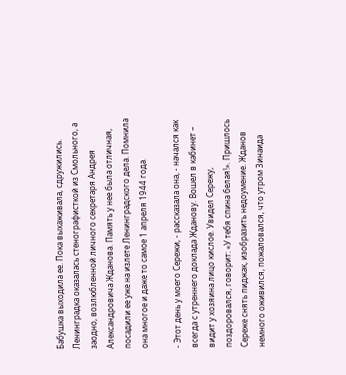Бабушка выходила ее. Пока выхаживала, сдружились. Ленинградка оказалась стенографисткой из Смольного, а заодно, возлюбленной личного секретаря Андрея Александровича Жданова. Память у нее была отличная, посадили ее уже на излете Ленинградского дела. Помнила она многое и даже то самое 1 апреля 1944 года.

- Этот день у моего Сережи, - рассказала она, - начался как всегда с утреннего доклада Жданову. Вошел в кабинет – видит у хозяина лицо кислое. Увидел Сережу, поздоровался, говорит: «У тебя спина белая!». Пришлось Сереже снять пиджак, изобразить недоумение. Жданов немного оживился, пожаловался, что утром Зинаида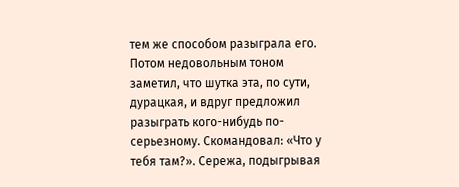тем же способом разыграла его. Потом недовольным тоном заметил, что шутка эта, по сути, дурацкая, и вдруг предложил разыграть кого-нибудь по-серьезному. Скомандовал: «Что у тебя там?». Сережа, подыгрывая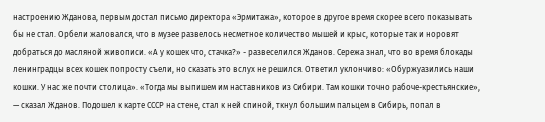настроению Жданова, первым достал письмо директора «Эрмитажа», которое в другое время скорее всего показывать бы не стал. Орбели жаловался, что в музее развелось несметное количество мышей и крыс, которые так и норовят добраться до масляной живописи. «А у кошек что, стачка?» - развеселился Жданов. Сережа знал, что во время блокады ленинградцы всех кошек попросту съели, но сказать это вслух не решился. Ответил уклончиво: «Обуржуазились наши кошки. У нас же почти столица». «Тогда мы выпишем им наставников из Сибири. Там кошки точно рабоче-крестьянские», — сказал Жданов. Подошел к карте СССР на стене, стал к ней спиной, ткнул большим пальцем в Сибирь, попал в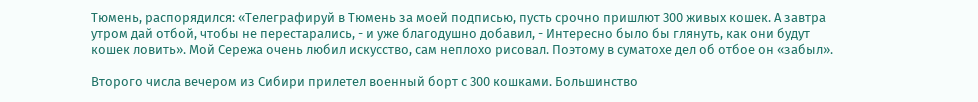Тюмень, распорядился: «Телеграфируй в Тюмень за моей подписью, пусть срочно пришлют 300 живых кошек. А завтра утром дай отбой, чтобы не перестарались, - и уже благодушно добавил, - Интересно было бы глянуть, как они будут кошек ловить». Мой Сережа очень любил искусство, сам неплохо рисовал. Поэтому в суматохе дел об отбое он «забыл».

Второго числа вечером из Сибири прилетел военный борт с 300 кошками. Большинство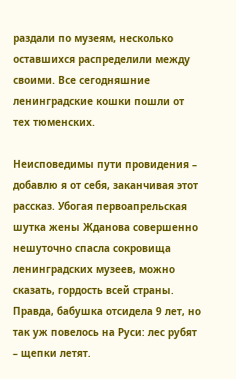раздали по музеям, несколько оставшихся распределили между своими. Все сегодняшние ленинградские кошки пошли от тех тюменских.

Неисповедимы пути провидения – добавлю я от себя, заканчивая этот рассказ. Убогая первоапрельская шутка жены Жданова совершенно нешуточно спасла сокровища ленинградских музеев, можно сказать, гордость всей страны. Правда, бабушка отсидела 9 лет, но так уж повелось на Руси: лес рубят – щепки летят.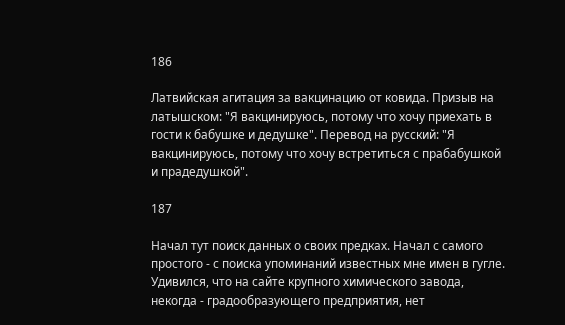186

Латвийская агитация за вакцинацию от ковида. Призыв на латышском: "Я вакцинируюсь, потому что хочу приехать в гости к бабушке и дедушке". Перевод на русский: "Я вакцинируюсь, потому что хочу встретиться с прабабушкой и прадедушкой".

187

Начал тут поиск данных о своих предках. Начал с самого простого - с поиска упоминаний известных мне имен в гугле. Удивился, что на сайте крупного химического завода, некогда - градообразующего предприятия, нет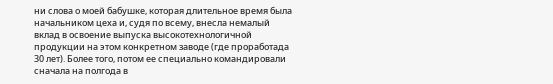ни слова о моей бабушке, которая длительное время была начальником цеха и, судя по всему, внесла немалый вклад в освоение выпуска высокотехнологичной продукции на этом конкретном заводе (где проработада 30 лет). Более того, потом ее специально командировали сначала на полгода в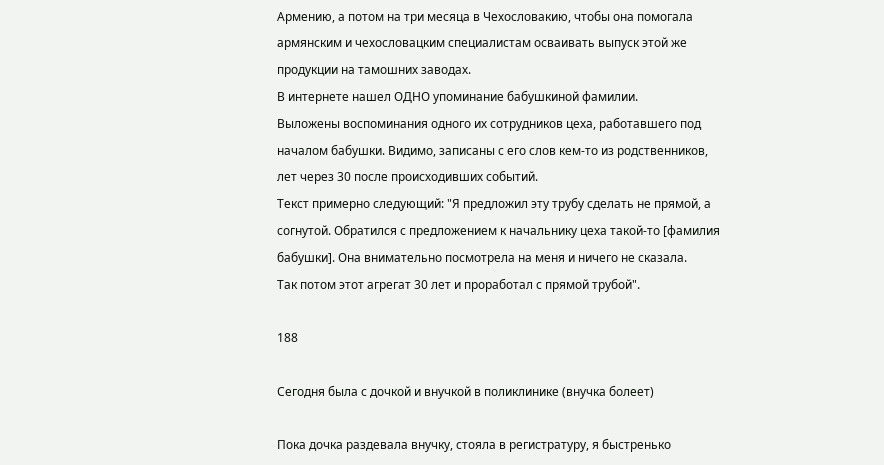Армению, а потом на три месяца в Чехословакию, чтобы она помогала армянским и чехословацким специалистам осваивать выпуск этой же продукции на тамошних заводах.
В интернете нашел ОДНО упоминание бабушкиной фамилии.
Выложены воспоминания одного их сотрудников цеха, работавшего под началом бабушки. Видимо, записаны с его слов кем-то из родственников, лет через 30 после происходивших событий.
Текст примерно следующий: "Я предложил эту трубу сделать не прямой, а согнутой. Обратился с предложением к начальнику цеха такой-то [фамилия бабушки]. Она внимательно посмотрела на меня и ничего не сказала.
Так потом этот агрегат 30 лет и проработал с прямой трубой".

188

Сегодня была с дочкой и внучкой в поликлинике (внучка болеет)

Пока дочка раздевала внучку, стояла в регистратуру, я быстренько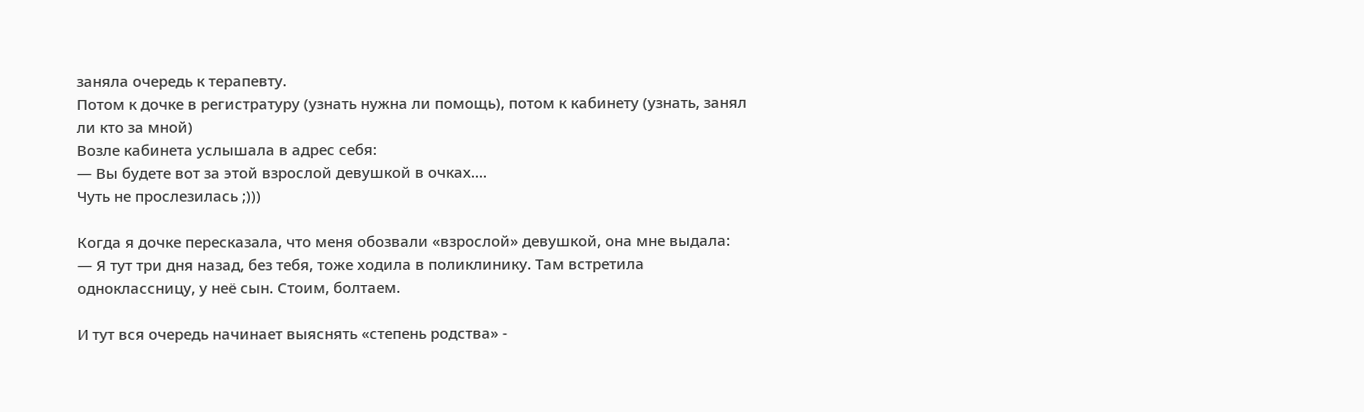заняла очередь к терапевту.
Потом к дочке в регистратуру (узнать нужна ли помощь), потом к кабинету (узнать, занял ли кто за мной)
Возле кабинета услышала в адрес себя:
— Вы будете вот за этой взрослой девушкой в очках....
Чуть не прослезилась ;)))

Когда я дочке пересказала, что меня обозвали «взрослой» девушкой, она мне выдала:
— Я тут три дня назад, без тебя, тоже ходила в поликлинику. Там встретила одноклассницу, у неё сын. Стоим, болтаем.

И тут вся очередь начинает выяснять «степень родства» -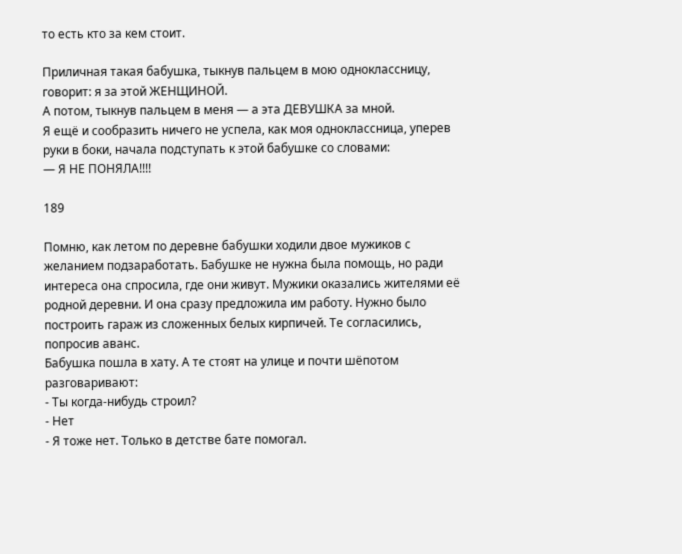то есть кто за кем стоит.

Приличная такая бабушка, тыкнув пальцем в мою одноклассницу, говорит: я за этой ЖЕНЩИНОЙ.
А потом, тыкнув пальцем в меня — а эта ДЕВУШКА за мной.
Я ещё и сообразить ничего не успела, как моя одноклассница, уперев руки в боки, начала подступать к этой бабушке со словами:
— Я НЕ ПОНЯЛА!!!!

189

Помню, как летом по деревне бабушки ходили двое мужиков с желанием подзаработать. Бабушке не нужна была помощь, но ради интереса она спросила, где они живут. Мужики оказались жителями её родной деревни. И она сразу предложила им работу. Нужно было построить гараж из сложенных белых кирпичей. Те согласились, попросив аванс.
Бабушка пошла в хату. А те стоят на улице и почти шёпотом разговаривают:
- Ты когда-нибудь строил?
- Нет
- Я тоже нет. Только в детстве бате помогал.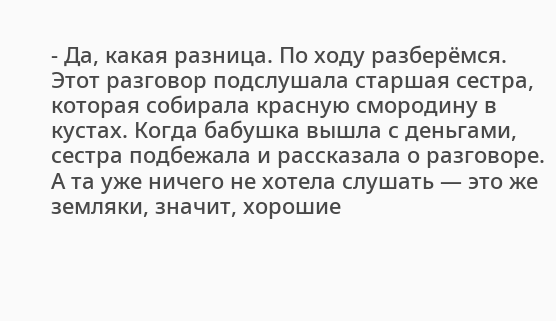- Да, какая разница. По ходу разберёмся.
Этот разговор подслушала старшая сестра, которая собирала красную смородину в кустах. Когда бабушка вышла с деньгами, сестра подбежала и рассказала о разговоре. А та уже ничего не хотела слушать — это же земляки, значит, хорошие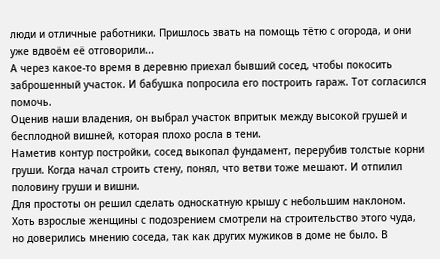люди и отличные работники. Пришлось звать на помощь тётю с огорода, и они уже вдвоём её отговорили...
А через какое-то время в деревню приехал бывший сосед, чтобы покосить заброшенный участок. И бабушка попросила его построить гараж. Тот согласился помочь.
Оценив наши владения, он выбрал участок впритык между высокой грушей и бесплодной вишней, которая плохо росла в тени.
Наметив контур постройки, сосед выкопал фундамент, перерубив толстые корни груши. Когда начал строить стену, понял, что ветви тоже мешают. И отпилил половину груши и вишни.
Для простоты он решил сделать односкатную крышу с небольшим наклоном. Хоть взрослые женщины с подозрением смотрели на строительство этого чуда, но доверились мнению соседа, так как других мужиков в доме не было. В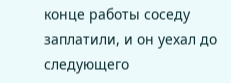конце работы соседу заплатили, и он уехал до следующего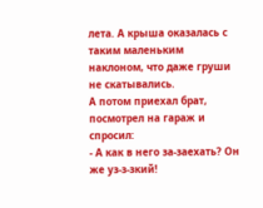лета. А крыша оказалась с таким маленьким наклоном, что даже груши не скатывались.
А потом приехал брат, посмотрел на гараж и спросил:
- А как в него за-заехать? Он же уз-з-зкий!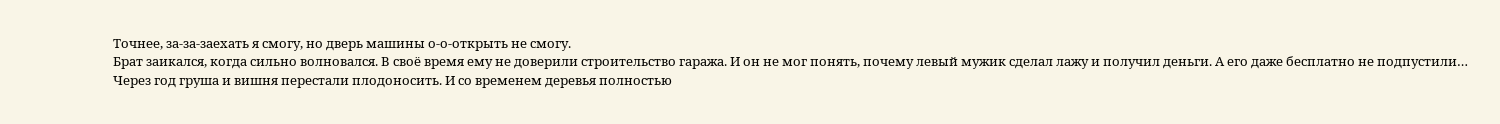Точнее, за-за-заехать я смогу, но дверь машины о-о-открыть не смогу.
Брат заикался, когда сильно волновался. В своё время ему не доверили строительство гаража. И он не мог понять, почему левый мужик сделал лажу и получил деньги. А его даже бесплатно не подпустили…
Через год груша и вишня перестали плодоносить. И со временем деревья полностью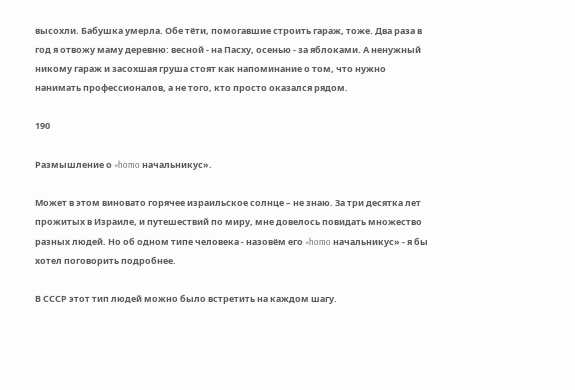высохли. Бабушка умерла. Обе тёти, помогавшие строить гараж, тоже. Два раза в год я отвожу маму деревню: весной - на Пасху, осенью - за яблоками. А ненужный никому гараж и засохшая груша стоят как напоминание о том, что нужно нанимать профессионалов, а не того, кто просто оказался рядом.

190

Размышление о «homo начальникус».

Может в этом виновато горячее израильское солнце – не знаю. За три десятка лет прожитых в Израиле, и путешествий по миру, мне довелось повидать множество разных людей. Но об одном типе человека - назовём его «homo начальникус» - я бы хотел поговорить подробнее.

В СССР этот тип людей можно было встретить на каждом шагу.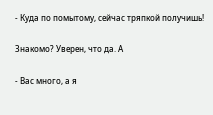- Куда по помытому, сейчас тряпкой получишь!

Знакомо? Уверен, что да. А

- Вас много, а я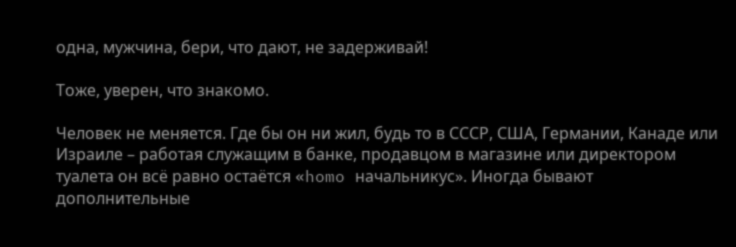одна, мужчина, бери, что дают, не задерживай!

Тоже, уверен, что знакомо.

Человек не меняется. Где бы он ни жил, будь то в СССР, США, Германии, Канаде или Израиле – работая служащим в банке, продавцом в магазине или директором туалета он всё равно остаётся «homo начальникус». Иногда бывают дополнительные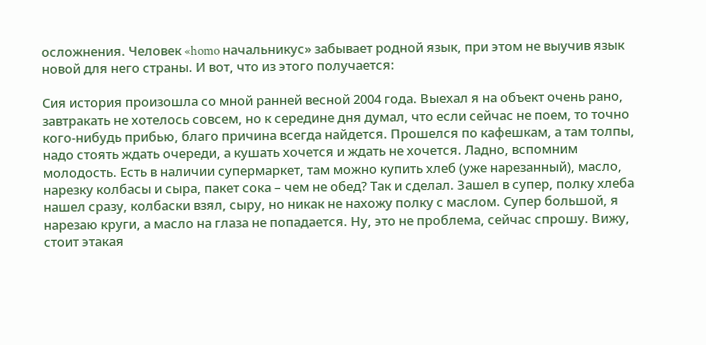осложнения. Человек «homo начальникус» забывает родной язык, при этом не выучив язык новой для него страны. И вот, что из этого получается:

Сия история произошла со мной ранней весной 2004 года. Выехал я на объект очень рано, завтракать не хотелось совсем, но к середине дня думал, что если сейчас не поем, то точно кого-нибудь прибью, благо причина всегда найдется. Прошелся по кафешкам, а там толпы, надо стоять ждать очереди, а кушать хочется и ждать не хочется. Ладно, вспомним молодость. Есть в наличии супермаркет, там можно купить хлеб (уже нарезанный), масло, нарезку колбасы и сыра, пакет сока – чем не обед? Так и сделал. Зашел в супер, полку хлеба нашел сразу, колбаски взял, сыру, но никак не нахожу полку с маслом. Супер большой, я нарезаю круги, а масло на глаза не попадается. Ну, это не проблема, сейчас спрошу. Вижу, стоит этакая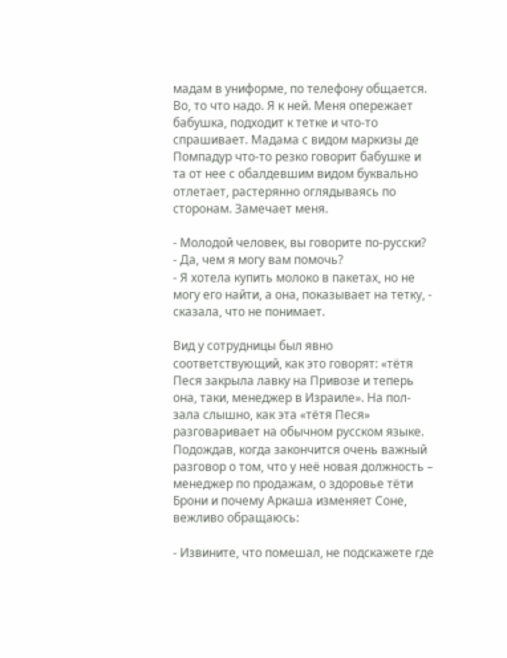мадам в униформе, по телефону общается. Во, то что надо. Я к ней. Меня опережает бабушка, подходит к тетке и что-то спрашивает. Мадама с видом маркизы де Помпадур что-то резко говорит бабушке и та от нее с обалдевшим видом буквально отлетает, растерянно оглядываясь по сторонам. Замечает меня.

- Молодой человек, вы говорите по-русски?
- Да, чем я могу вам помочь?
- Я хотела купить молоко в пакетах, но не могу его найти, а она, показывает на тетку, - сказала, что не понимает.

Вид у сотрудницы был явно соответствующий, как это говорят: «тётя Песя закрыла лавку на Привозе и теперь она, таки, менеджер в Израиле». На пол-зала слышно, как эта «тётя Песя» разговаривает на обычном русском языке. Подождав, когда закончится очень важный разговор о том, что у неё новая должность – менеджер по продажам, о здоровье тёти Брони и почему Аркаша изменяет Соне, вежливо обращаюсь:

- Извините, что помешал, не подскажете где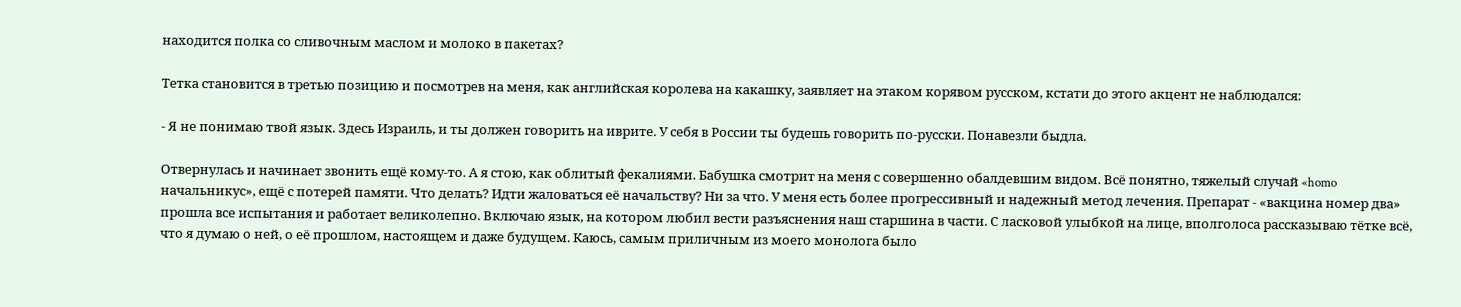находится полка со сливочным маслом и молоко в пакетах?

Тетка становится в третью позицию и посмотрев на меня, как английская королева на какашку, заявляет на этаком корявом русском, кстати до этого акцент не наблюдался:

- Я не понимаю твой язык. Здесь Израиль, и ты должен говорить на иврите. У себя в России ты будешь говорить по-русски. Понавезли быдла.

Отвернулась и начинает звонить ещё кому-то. А я стою, как облитый фекалиями. Бабушка смотрит на меня с совершенно обалдевшим видом. Всё понятно, тяжелый случай «homo начальникус», ещё с потерей памяти. Что делать? Идти жаловаться её начальству? Ни за что. У меня есть более прогрессивный и надежный метод лечения. Препарат - «вакцина номер два» прошла все испытания и работает великолепно. Включаю язык, на котором любил вести разъяснения наш старшина в части. С ласковой улыбкой на лице, вполголоса рассказываю тётке всё, что я думаю о ней, о её прошлом, настоящем и даже будущем. Каюсь, самым приличным из моего монолога было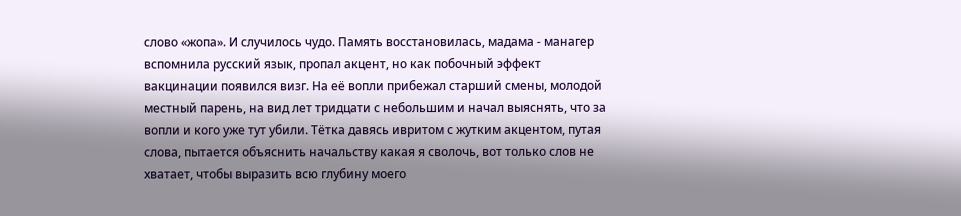слово «жопа». И случилось чудо. Память восстановилась, мадама - манагер вспомнила русский язык, пропал акцент, но как побочный эффект вакцинации появился визг. На её вопли прибежал старший смены, молодой местный парень, на вид лет тридцати с небольшим и начал выяснять, что за вопли и кого уже тут убили. Тётка давясь ивритом с жутким акцентом, путая слова, пытается объяснить начальству какая я сволочь, вот только слов не хватает, чтобы выразить всю глубину моего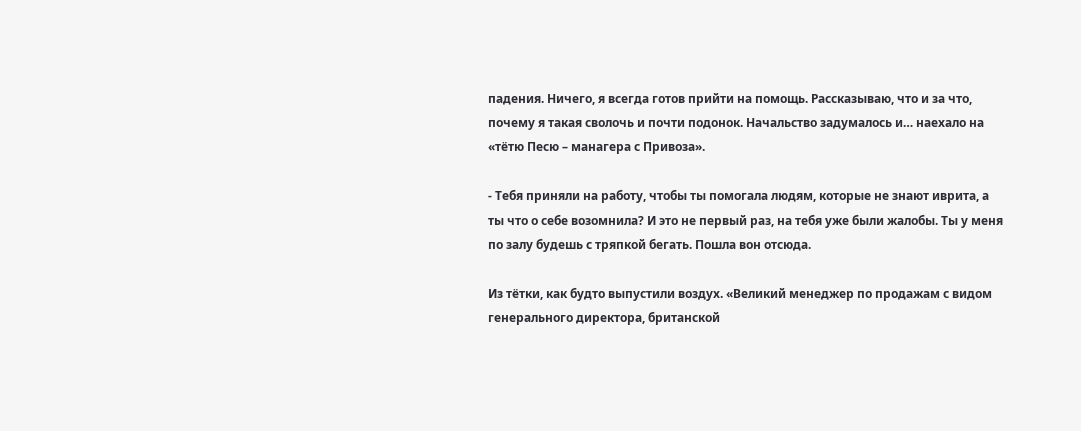падения. Ничего, я всегда готов прийти на помощь. Рассказываю, что и за что, почему я такая сволочь и почти подонок. Начальство задумалось и… наехало на «тётю Песю – манагера с Привоза».

- Тебя приняли на работу, чтобы ты помогала людям, которые не знают иврита, а ты что о себе возомнила? И это не первый раз, на тебя уже были жалобы. Ты у меня по залу будешь с тряпкой бегать. Пошла вон отсюда.

Из тётки, как будто выпустили воздух. «Великий менеджер по продажам с видом генерального директора, британской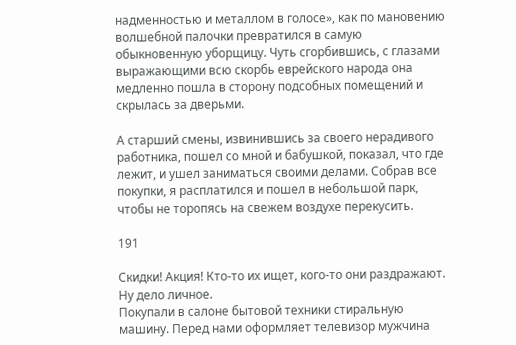надменностью и металлом в голосе», как по мановению волшебной палочки превратился в самую обыкновенную уборщицу. Чуть сгорбившись, с глазами выражающими всю скорбь еврейского народа она медленно пошла в сторону подсобных помещений и скрылась за дверьми.

А старший смены, извинившись за своего нерадивого работника, пошел со мной и бабушкой, показал, что где лежит, и ушел заниматься своими делами. Собрав все покупки, я расплатился и пошел в небольшой парк, чтобы не торопясь на свежем воздухе перекусить.

191

Скидки! Акция! Кто-то их ищет, кого-то они раздражают. Ну дело личное.
Покупали в салоне бытовой техники стиральную машину. Перед нами оформляет телевизор мужчина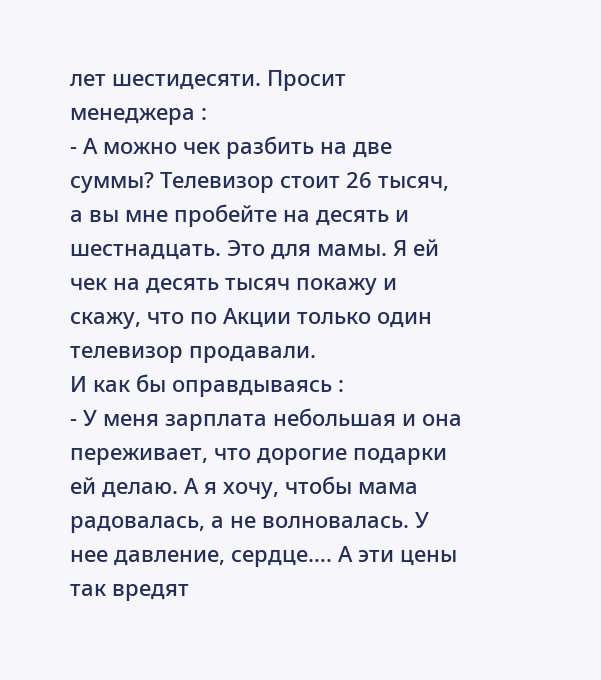лет шестидесяти. Просит менеджера :
- А можно чек разбить на две суммы? Телевизор стоит 26 тысяч, а вы мне пробейте на десять и шестнадцать. Это для мамы. Я ей чек на десять тысяч покажу и скажу, что по Акции только один телевизор продавали.
И как бы оправдываясь :
- У меня зарплата небольшая и она переживает, что дорогие подарки ей делаю. А я хочу, чтобы мама радовалась, а не волновалась. У нее давление, сердце…. А эти цены так вредят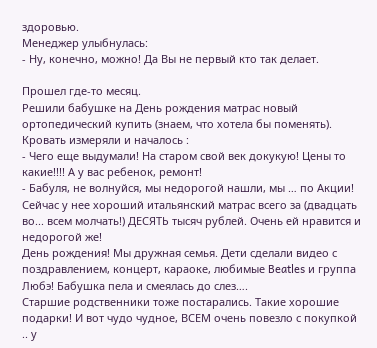здоровью.
Менеджер улыбнулась:
- Ну, конечно, можно! Да Вы не первый кто так делает.

Прошел где-то месяц.
Решили бабушке на День рождения матрас новый ортопедический купить (знаем, что хотела бы поменять). Кровать измеряли и началось :
- Чего еще выдумали! На старом свой век докукую! Цены то какие!!!! А у вас ребенок, ремонт!
- Бабуля, не волнуйся, мы недорогой нашли, мы … по Акции!
Сейчас у нее хороший итальянский матрас всего за (двадцать во... всем молчать!) ДЕСЯТЬ тысяч рублей. Очень ей нравится и недорогой же!
День рождения! Мы дружная семья. Дети сделали видео с поздравлением, концерт, караоке, любимые Beatles и группа Любэ! Бабушка пела и смеялась до слез….
Старшие родственники тоже постарались. Такие хорошие подарки! И вот чудо чудное, ВСЕМ очень повезло с покупкой .. у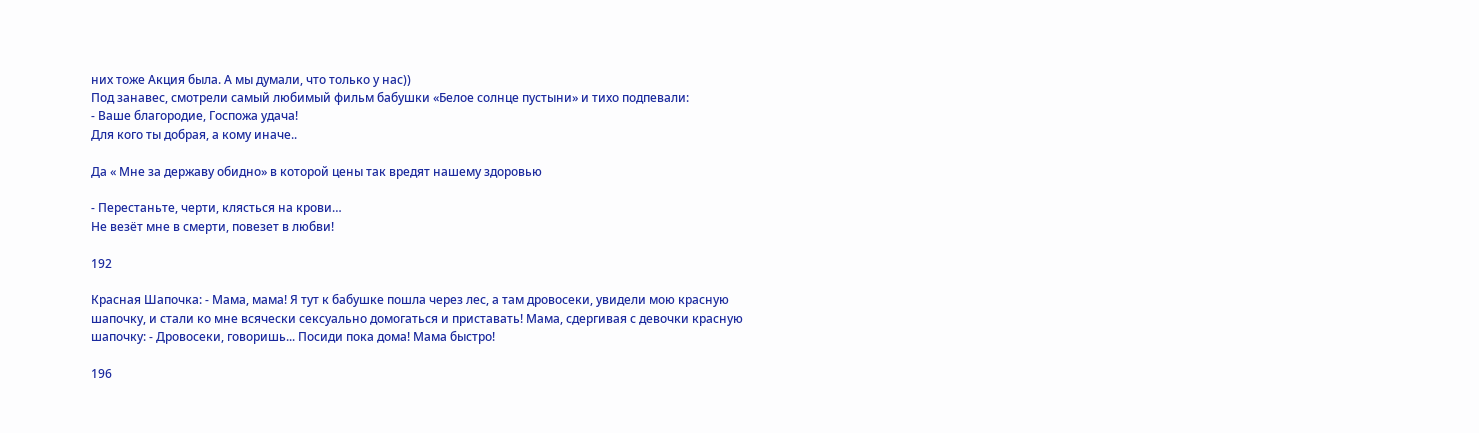них тоже Акция была. А мы думали, что только у нас))
Под занавес, смотрели самый любимый фильм бабушки «Белое солнце пустыни» и тихо подпевали:
- Ваше благородие, Госпожа удача!
Для кого ты добрая, а кому иначе..

Да « Мне за державу обидно» в которой цены так вредят нашему здоровью

- Перестаньте, черти, клясться на крови…
Не везёт мне в смерти, повезет в любви!

192

Красная Шапочка: - Мама, мама! Я тут к бабушке пошла через лес, а там дровосеки, увидели мою красную шапочку, и стали ко мне всячески сексуально домогаться и приставать! Мама, сдергивая с девочки красную шапочку: - Дровосеки, говоришь... Посиди пока дома! Мама быстро!

196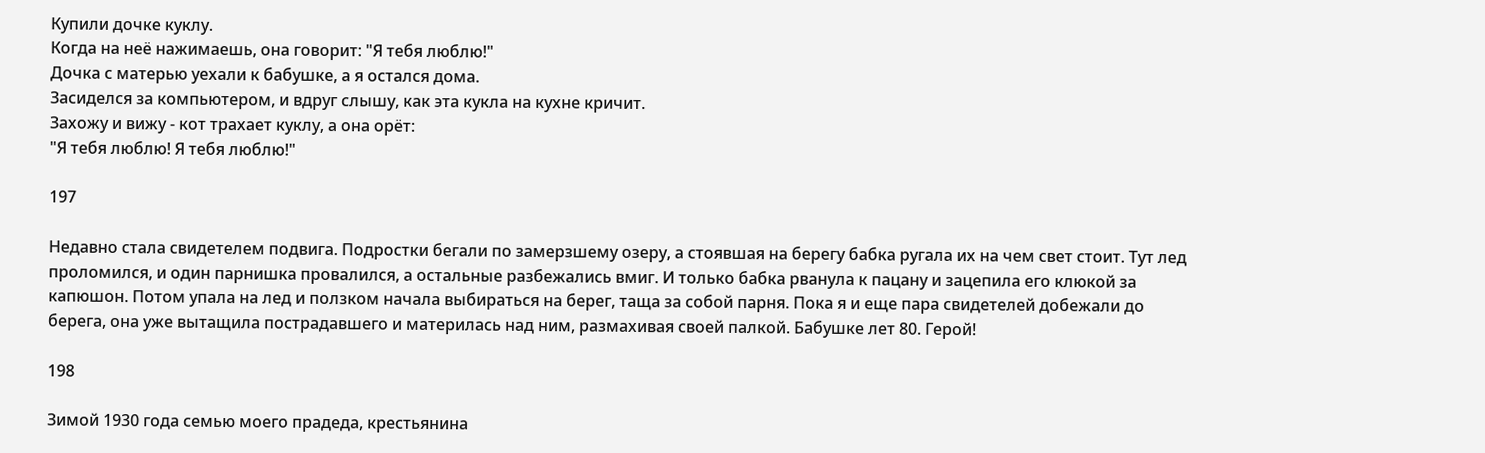Купили дочке куклу.
Когда на неё нажимаешь, она говорит: "Я тебя люблю!"
Дочка с матерью уехали к бабушке, а я остался дома.
Засиделся за компьютером, и вдруг слышу, как эта кукла на кухне кричит.
Захожу и вижу - кот трахает куклу, а она орёт:
"Я тебя люблю! Я тебя люблю!"

197

Недавно стала свидетелем подвига. Подростки бегали по замерзшему озеру, а стоявшая на берегу бабка ругала их на чем свет стоит. Тут лед проломился, и один парнишка провалился, а остальные разбежались вмиг. И только бабка рванула к пацану и зацепила его клюкой за капюшон. Потом упала на лед и ползком начала выбираться на берег, таща за собой парня. Пока я и еще пара свидетелей добежали до берега, она уже вытащила пострадавшего и материлась над ним, размахивая своей палкой. Бабушке лет 80. Герой!

198

Зимой 1930 года семью моего прадеда, крестьянина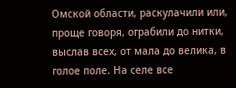Омской области, раскулачили или, проще говоря, ограбили до нитки, выслав всех, от мала до велика, в голое поле. На селе все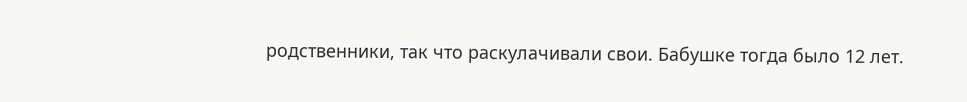родственники, так что раскулачивали свои. Бабушке тогда было 12 лет.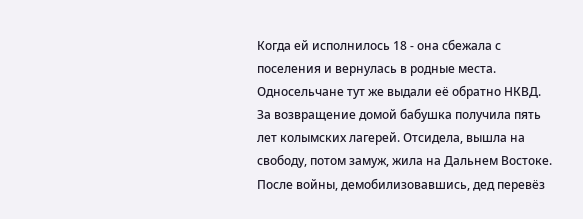Когда ей исполнилось 18 - она сбежала с поселения и вернулась в родные места. Односельчане тут же выдали её обратно НКВД. За возвращение домой бабушка получила пять лет колымских лагерей. Отсидела, вышла на свободу, потом замуж, жила на Дальнем Востоке. После войны, демобилизовавшись, дед перевёз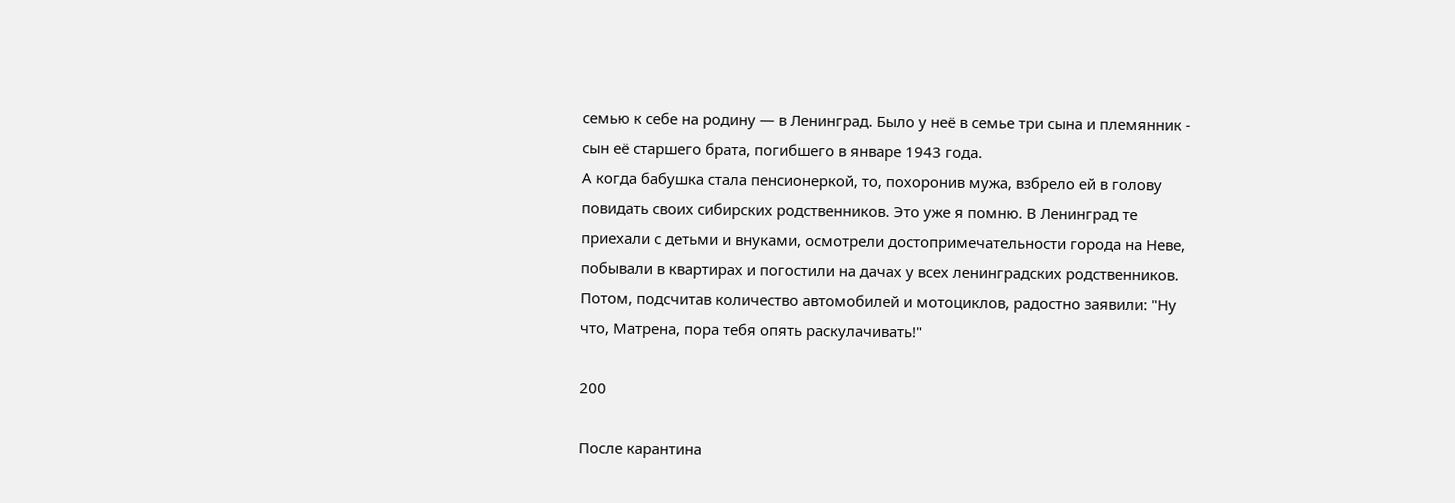семью к себе на родину — в Ленинград. Было у неё в семье три сына и племянник - сын её старшего брата, погибшего в январе 1943 года.
А когда бабушка стала пенсионеркой, то, похоронив мужа, взбрело ей в голову повидать своих сибирских родственников. Это уже я помню. В Ленинград те приехали с детьми и внуками, осмотрели достопримечательности города на Неве, побывали в квартирах и погостили на дачах у всех ленинградских родственников. Потом, подсчитав количество автомобилей и мотоциклов, радостно заявили: "Ну что, Матрена, пора тебя опять раскулачивать!"

200

После карантина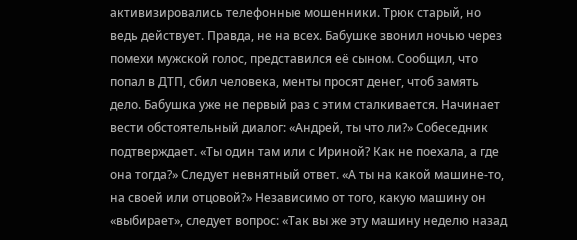активизировались телефонные мошенники. Трюк старый, но ведь действует. Правда, не на всех. Бабушке звонил ночью через помехи мужской голос, представился её сыном. Сообщил, что попал в ДТП, сбил человека, менты просят денег, чтоб замять дело. Бабушка уже не первый раз с этим сталкивается. Начинает вести обстоятельный диалог: «Андрей, ты что ли?» Собеседник подтверждает. «Ты один там или с Ириной? Как не поехала, а где она тогда?» Следует невнятный ответ. «А ты на какой машине-то, на своей или отцовой?» Независимо от того, какую машину он «выбирает», следует вопрос: «Так вы же эту машину неделю назад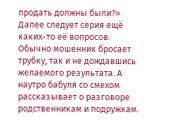продать должны были?» Далее следует серия ещё каких-то её вопросов. Обычно мошенник бросает трубку, так и не дождавшись желаемого результата. А наутро бабуля со смехом рассказывает о разговоре родственникам и подружкам.